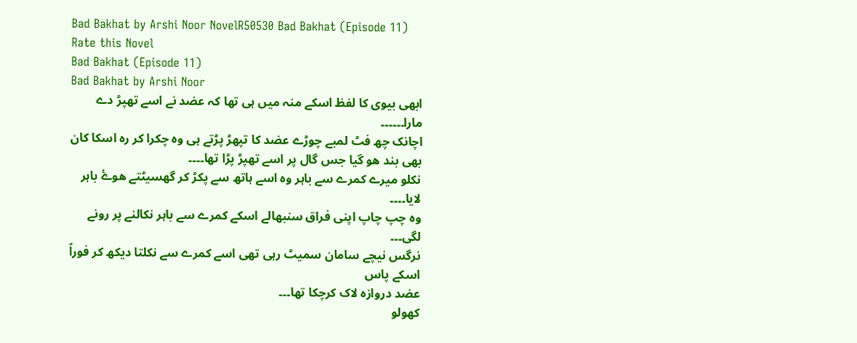Bad Bakhat by Arshi Noor NovelR50530 Bad Bakhat (Episode 11)
Rate this Novel
Bad Bakhat (Episode 11)
Bad Bakhat by Arshi Noor
ابھی بیوی کا لفظ اسکے منہ میں ہی تھا کہ عضد نے اسے تھپڑ دے مارا۔۔۔۔۔۔
اچانک چھ فٹ لمبے چوڑے عضد کا تپھڑ پڑتے ہی وہ چکرا کر رہ اسکا کان بھی بند ھو گیا جس گال پر اسے تھپڑ پڑا تھا۔۔۔۔
نکلو میرے کمرے سے باہر وہ اسے ہاتھ سے پکڑ کر گھسیٹتے ھوۓ باہر لایا۔۔۔۔
وہ چپ چاپ اپنی فراق سنبھالے اسکے کمرے سے باہر نکالنے پر رونے لگی۔۔۔
نرگس نیچے سامان سمیٹ رہی تھی اسے کمرے سے نکلتا دیکھ کر فوراً اسکے پاس
عضد دروازہ لاک کرچکا تھا۔۔۔
کھولو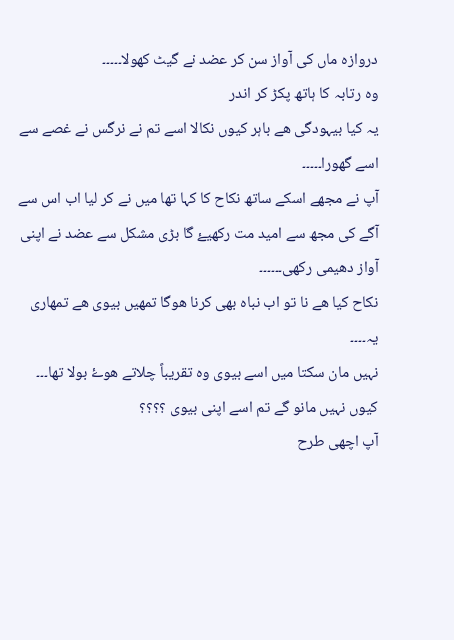دروازہ ماں کی آواز سن کر عضد نے گیٹ کھولا۔۔۔۔۔
وہ رتابہ کا ہاتھ پکڑ کر اندر
یہ کیا بیہودگی ھے باہر کیوں نکالا اسے تم نے نرگس نے غصے سے اسے گھورا۔۔۔۔۔
آپ نے مجھے اسکے ساتھ نکاح کا کہا تھا میں نے کر لیا اب اس سے آگے کی مجھ سے امید مت رکھیۓ گا بڑی مشکل سے عضد نے اپنی آواز دھیمی رکھی۔۔۔۔۔۔
نکاح کیا ھے نا تو اب نباہ بھی کرنا ھوگا تمھیں بیوی ھے تمھاری یہ۔۔۔۔
نہيں مان سکتا میں اسے بیوی وہ تقریباً چلاتے ھوۓ بولا تھا۔۔۔
کیوں نہيں مانو گے تم اسے اپنی بیوی ؟؟؟؟
آپ اچھی طرح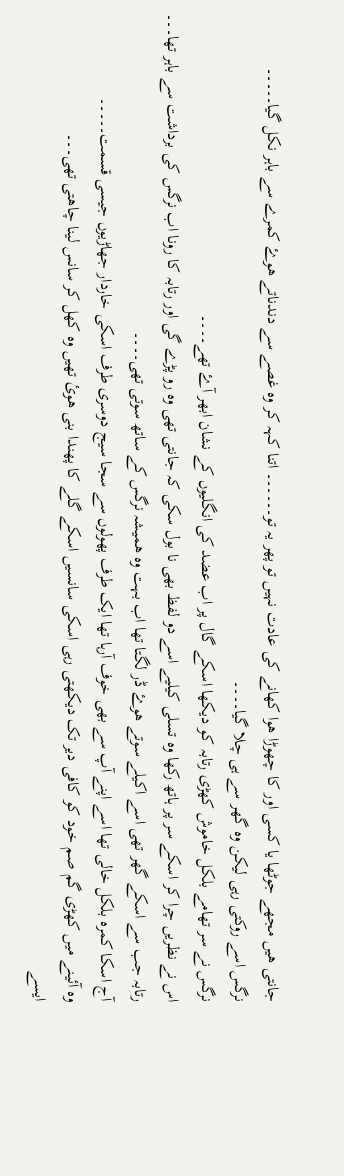جانتی ھیں مجھے جوٹھا یا کسی اور کا چھوڑا ھوا کھانے کی عادت نہيں تو پھر یہ تو۔۔۔۔۔۔ اتنا کہہ کر وہ غصے سے دندناتے ھوۓ کمرے سے باہر نکل گیا۔۔۔۔۔
نرگس اسے روکتی رہی لیکن وہ گھر سے ہی چلا گیا۔۔۔۔
نرگس نے سر تھامے بلکل خاموش کھڑی رتابہ کو دیکھا اسکے گال پر اب عضد کی انگلیوں کے نشان ابھر آۓ تھے۔۔۔۔
اس نے نظریں چرا کر اسکے سر پر ہاتھ رکھا وہ تسلی کیلیے اسے دو لفظ بھی نا بول سکی کہ جانتی تھی وہ رو پڑے گی اور رتابہ کا رونا اب نرگس کی برداشت سے باہر تھا۔۔۔
رتابہ جب سے اسکے گھر تھی اسے اکیلے سوتے ھوۓ ڈر لگتا تھا اب بہت وہ ھمیشہ نرگس کے ساتھ سوتی تھی۔۔۔۔
آج اسکا کمرہ بلکل خالی تھا اسے اپنے آپ سے بھی خوف آرہا تھا ایک طرف پھولوں سے سجا سیج دوسری طرف اسکی خاردار جھاڑیوں جیسی قسمت۔۔۔۔۔
وہ آئینے میں کھڑی گم صم خود کو کافی دیر تک دیکھتی رہی اسکی سانسیں اسکے گلے کا پھندا بنی ھوئ تھیں وہ کھل کر سانس لینا چاھتی تھی۔۔۔
ایسے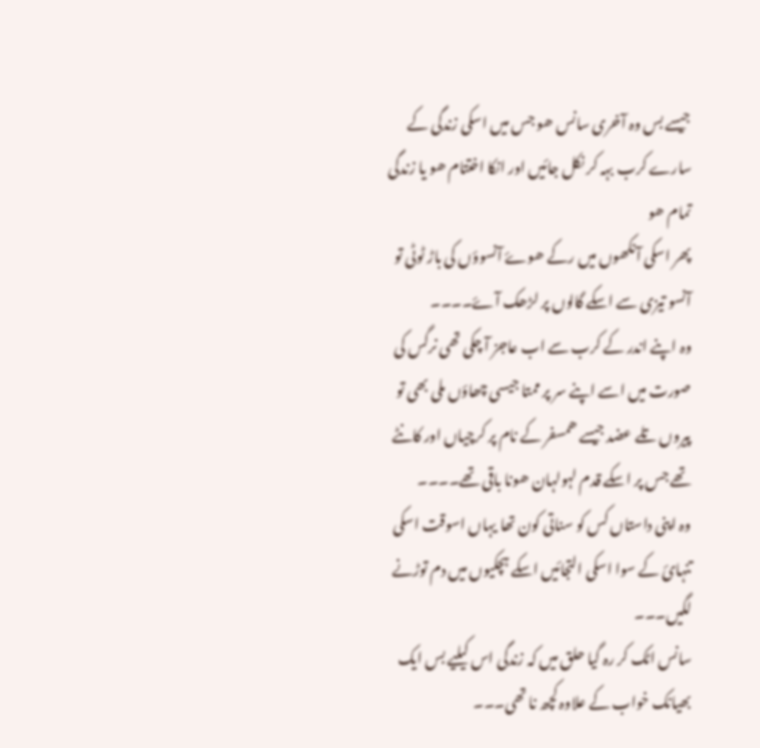جیسے بس وہ آخری سانس ھو جس میں اسکی زندگی کے سارے کرب بہہ کر نکل جائیں اور انکا اختتام ھو یا زندگی تمام ھو
پھر اسکی آنکھوں میں رکے ھوۓ آنسوؤں کی باڑ ٹوٹی تو آنسو تیزی سے اسکے گالوں پر لڑھک آۓ۔۔۔۔
وہ اپنے اندر کے کرب سے اب عاجز آ چکی تھی نرگس کی صورت میں اسے اپنے سر پر ممتا جیسی چھاؤں ملی بھی تو پیروں تلے عضد جیسے ھمسفر کے نام پر کرچیاں اور کانٹے تھے جس پر اسکے قدم لہولہان ھونا باقی تھے۔۔۔۔
وہ اپنی داستاں کس کو سناتی کون تھا یہاں اسوقت اسکی تنہائ کے سوا اسکی التجائیں اسکے ہچکیوں میں دم توڑنے لگیں۔۔۔
سانس اٹک کر رہ گیا حلق میں کہ زندگی اس کیلیے بس ایک بھیانک خواب کے علاوہ کچھ نا تھی۔۔۔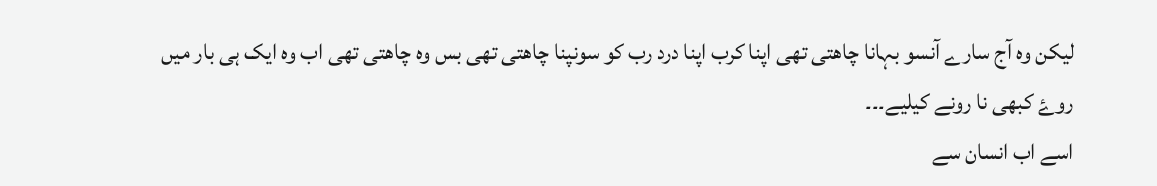لیکن وہ آج سارے آنسو بہانا چاھتی تھی اپنا کرب اپنا درد رب کو سونپنا چاھتی تھی بس وہ چاھتی تھی اب وہ ایک ہی بار میں روۓ کبھی نا رونے کیلیے۔۔۔
اسے اب انسان سے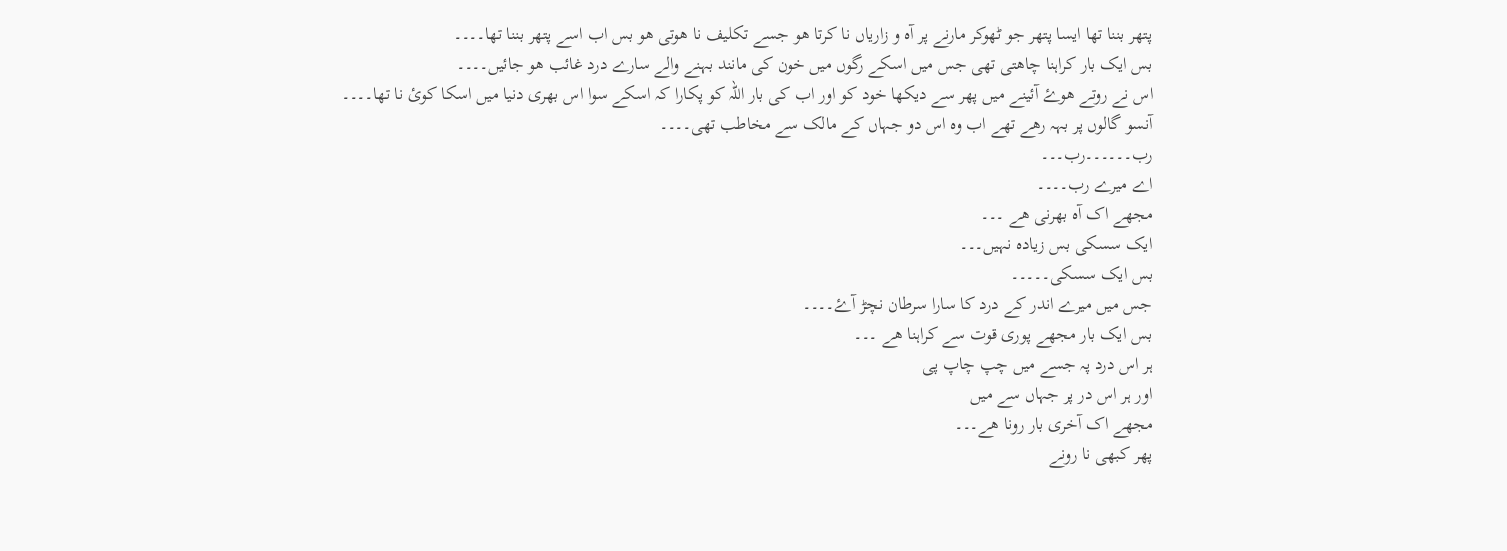پتھر بننا تھا ایسا پتھر جو ٹھوکر مارنے پر آہ و زاریاں نا کرتا ھو جسے تکلیف نا ھوتی ھو بس اب اسے پتھر بننا تھا۔۔۔۔
بس ایک بار کراہنا چاھتی تھی جس میں اسکے رگوں میں خون کی مانند بہنے والے سارے درد غائب ھو جائیں۔۔۔۔
اس نے روتے ھوۓ آئینے میں پھر سے دیکھا خود کو اور اب کی بار اللہ کو پکارا کہ اسکے سوا اس بھری دنیا میں اسکا کوئ نا تھا۔۔۔۔
آنسو گالوں پر بہہ رھے تھے اب وہ اس دو جہاں کے مالک سے مخاطب تھی۔۔۔۔
رب۔۔۔۔۔۔رب۔۔۔
اے میرے رب۔۔۔۔
مجھے اک آہ بھرنی ھے ۔۔۔
ایک سسکی بس زیادہ نہيں۔۔۔
بس ایک سسکی۔۔۔۔۔
جس میں میرے اندر کے درد کا سارا سرطان نچڑ آۓ۔۔۔۔
بس ایک بار مجھے پوری قوت سے کراہنا ھے ۔۔۔
ہر اس درد پہ جسے میں چپ چاپ پی
اور ہر اس در پر جہاں سے میں
مجھے اک آخری بار رونا ھے۔۔۔
پھر کبھی نا رونے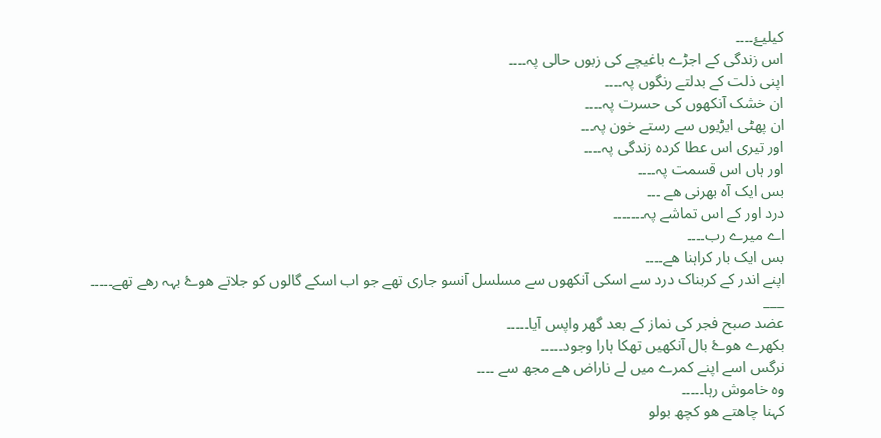کیلیۓ۔۔۔۔
اس زندگی کے اجڑے باغیچے کی زبوں حالی پہ۔۔۔۔
اپنی ذلت کے بدلتے رنگوں پہ۔۔۔۔
ان خشک آنکھوں کی حسرت پہ۔۔۔۔
ان پھٹی ایڑیوں سے رستے خون پہ۔۔۔
اور تیری اس عطا کردہ زندگی پہ۔۔۔۔
اور ہاں اس قسمت پہ۔۔۔۔
بس ایک آہ بھرنی ھے ۔۔۔
درد اور کے اس تماشے پہ۔۔۔۔۔۔۔
اے میرے رب۔۔۔۔
بس ایک بار کراہنا ھے۔۔۔۔
اپنے اندر کے کربناک درد سے اسکی آنکھوں سے مسلسل آنسو جاری تھے جو اب اسکے گالوں کو جلاتے ھوۓ بہہ رھے تھے۔۔۔۔۔
___
عضد صبح فجر کی نماز کے بعد گھر واپس آیا۔۔۔۔۔
بکھرے ھوۓ بال آنکھیں تھکا ہارا وجود۔۔۔۔۔
نرگس اسے اپنے کمرے میں لے ناراض ھے مجھ سے ۔۔۔۔
وہ خاموش رہا۔۔۔۔۔
کہنا چاھتے ھو کچھ بولو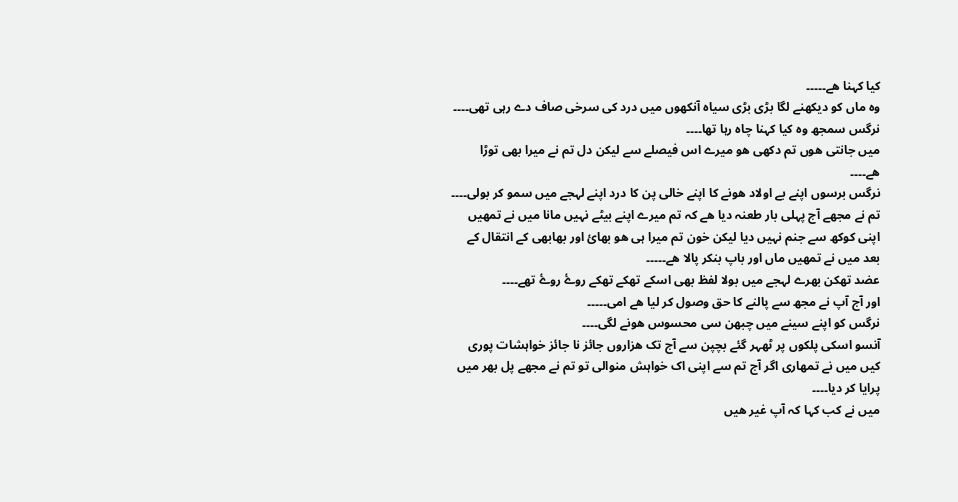کیا کہنا ھے۔۔۔۔۔
وہ ماں کو دیکھنے لگا بڑی بڑی سیاہ آنکھوں میں درد کی سرخی صاف دے رہی تھی۔۔۔۔
نرگس سمجھ وہ کیا کہنا چاہ رہا تھا۔۔۔۔
میں جانتی ھوں تم دکھی ھو میرے اس فیصلے سے لیکن دل تم نے میرا بھی توڑا ھے۔۔۔۔
نرگس برسوں اپنے بے اولاد ھونے کا اپنے خالی پن کا درد اپنے لہجے میں سمو کر بولی۔۔۔۔
تم نے مجھے آج پہلی بار طعنہ دیا ھے کہ تم میرے اپنے بیٹے نہيں مانا میں نے تمھیں اپنی کوکھ سے جنم نہيں دیا لیکن خون تم میرا ہی ھو بھائ اور بھابھی کے انتقال کے بعد میں نے تمھیں ماں اور باپ بنکر پالا ھے۔۔۔۔۔
عضد تھکن بھرے لہجے میں بولا لفظ بھی اسکے تھکے تھکے روۓ روۓ تھے۔۔۔۔
اور آج آپ نے مجھ سے پالنے کا حق وصول کر لیا ھے امی۔۔۔۔۔
نرگس کو اپنے سینے میں چبھن سی محسوس ھونے لگی۔۔۔۔
آنسو اسکی پلکوں پر ٹھہر گئے بچپن سے آج تک ھزاروں جائز نا جائز خواہشات پوری کیں میں نے تمھاری اگر آج تم سے اپنی اک خواہش منوالی تو تم نے مجھے پل بھر میں پرایا کر دیا۔۔۔۔
میں نے کب کہا کہ آپ غیر ھیں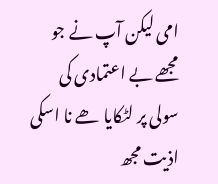امی لیکن آپ نے جو مجھے بے اعتمادی کی سولی پر لٹکایا ھے نا اسکی اذیت مجھ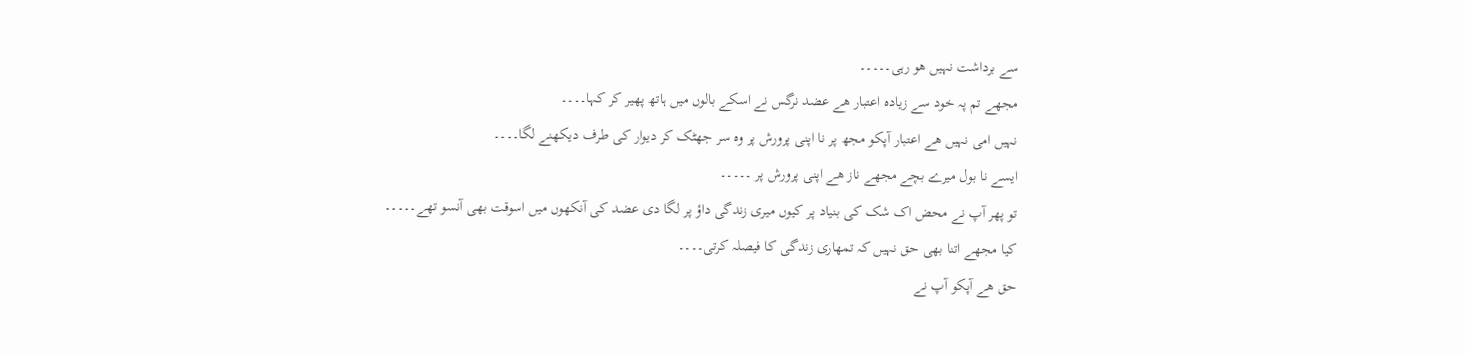سے برداشت نہيں ھو رہی۔۔۔۔۔
مجھے تم پہ خود سے زیادہ اعتبار ھے عضد نرگس نے اسکے بالوں میں ہاتھ پھیر کر کہا۔۔۔۔
نہيں امی نہيں ھے اعتبار آپکو مجھ پر نا اپنی پرورش پر وہ سر جھٹک کر دیوار کی طرف دیکھنے لگا۔۔۔۔
ایسے نا بول میرے بچے مجھے ناز ھے اپنی پرورش پر ۔۔۔۔۔
تو پھر آپ نے محض اک شک کی بنیاد پر کیوں میری زندگی داؤ پر لگا دی عضد کی آنکھوں میں اسوقت بھی آنسو تھے۔۔۔۔۔
کیا مجھے اتنا بھی حق نہيں کہ تمھاری زندگی کا فیصلہ کرتی۔۔۔۔
حق ھے آپکو آپ نے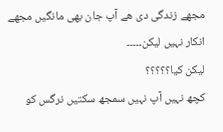مجھے زندگی دی ھے آپ جان بھی مانگیں مجھے انکار نہيں لیکن۔۔۔۔۔
لیکن کیا؟؟؟؟؟
کچھ نہيں آپ نہيں سمجھ سکتیں نرگس کو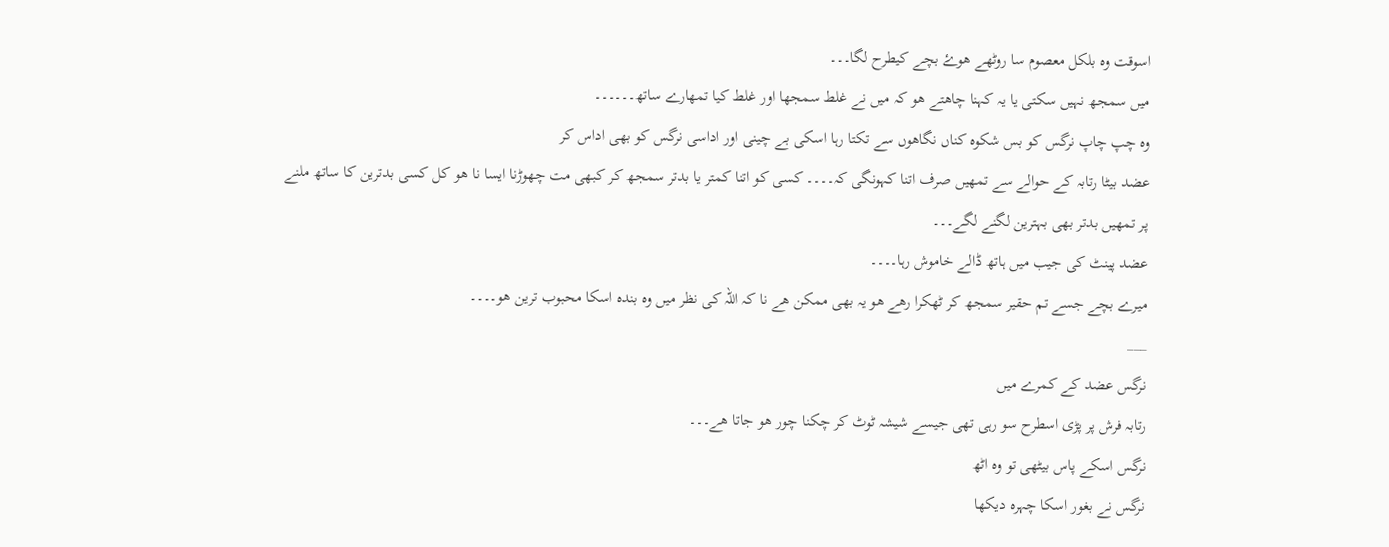اسوقت وہ بلکل معصوم سا روٹھے ھوۓ بچے کیطرح لگا۔۔۔
میں سمجھ نہيں سکتی یا یہ کہنا چاھتے ھو کہ میں نے غلط سمجھا اور غلط کیا تمھارے ساتھ۔۔۔۔۔۔
وہ چپ چاپ نرگس کو بس شکوہ کناں نگاھوں سے تکتا رہا اسکی بے چینی اور اداسی نرگس کو بھی اداس کر
عضد بیٹا رتابہ کے حوالے سے تمھیں صرف اتنا کہونگی کہ۔۔۔۔ کسی کو اتنا کمتر یا بدتر سمجھ کر کبھی مت چھوڑنا ایسا نا ھو کل کسی بدترین کا ساتھ ملنے پر تمھیں بدتر بھی بہترین لگنے لگے۔۔۔
عضد پینٹ کی جیب میں ہاتھ ڈالے خاموش رہا۔۔۔۔
میرے بچے جسے تم حقیر سمجھ کر ٹھکرا رھے ھو یہ بھی ممکن ھے نا کہ اللہ کی نظر میں وہ بندہ اسکا محبوب ترین ھو۔۔۔۔
___
نرگس عضد کے کمرے میں
رتابہ فرش پر پڑی اسطرح سو رہی تھی جیسے شیشہ ٹوٹ کر چکنا چور ھو جاتا ھے۔۔۔
نرگس اسکے پاس بیٹھی تو وہ اٹھ
نرگس نے بغور اسکا چہرہ دیکھا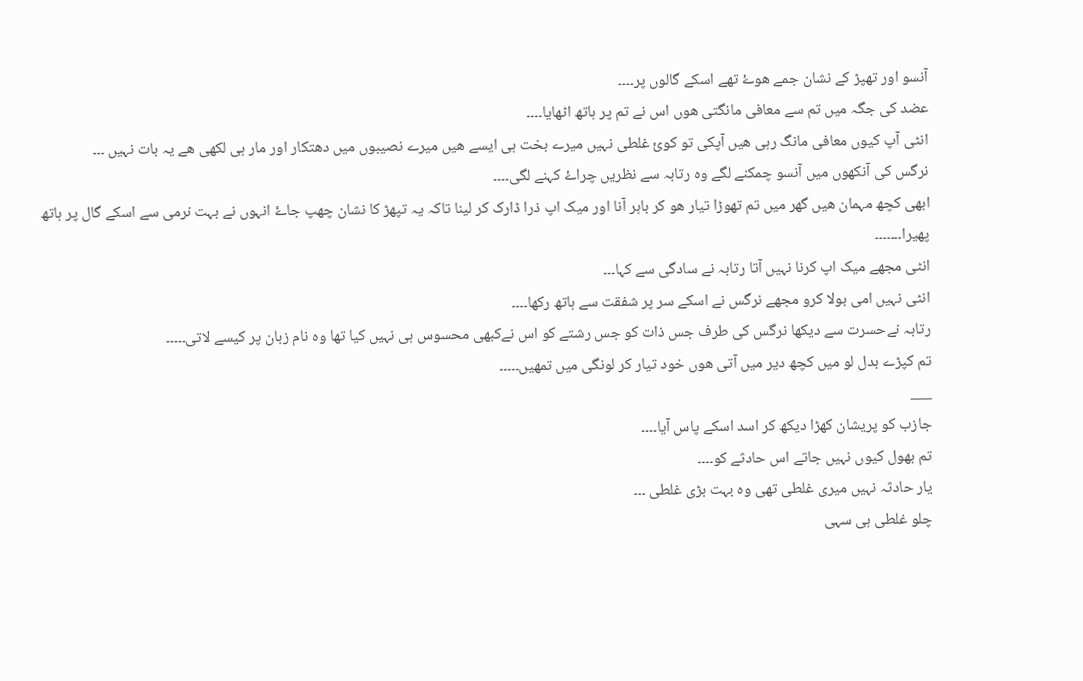آنسو اور تھپڑ کے نشان جمے ھوۓ تھے اسکے گالوں پر۔۔۔۔
عضد کی جگہ میں تم سے معافی مانگتی ھوں اس نے تم پر ہاتھ اٹھایا۔۔۔۔
انٹی آپ کیوں معافی مانگ رہی ھیں آپکی تو کوئ غلطی نہیں میرے بخت ہی ایسے ھیں میرے نصیبوں میں دھتکار اور مار ہی لکھی ھے یہ بات نہيں ۔۔۔
نرگس کی آنکھوں میں آنسو چمکنے لگے وہ رتابہ سے نظریں چراۓ کہنے لگی۔۔۔۔
ابھی کچھ مہمان ھیں گھر میں تم تھوڑا تیار ھو کر باہر آنا اور میک اپ ذرا ڈارک کر لینا تاکہ یہ تپھڑ کا نشان چھپ جاۓ انہوں نے بہت نرمی سے اسکے گال پر ہاتھ پھیرا۔۔۔۔۔۔۔
انٹی مجھے میک اپ کرنا نہيں آتا رتابہ نے سادگی سے کہا۔۔۔
انٹی نہيں امی بولا کرو مجھے نرگس نے اسکے سر پر شفقت سے ہاتھ رکھا۔۔۔۔
رتابہ نےحسرت سے دیکھا نرگس کی طرف جس ذات کو جس رشتے کو اس نےکبھی محسوس ہی نہيں کیا تھا وہ نام زبان پر کیسے لاتی۔۔۔۔۔
تم کپڑے بدل لو میں کچھ دیر میں آتی ھوں خود تیار کر لونگی میں تمھیں۔۔۔۔۔
___
جازب کو پریشان کھڑا دیکھ کر اسد اسکے پاس آیا۔۔۔۔
تم بھول کیوں نہيں جاتے اس حادثے کو۔۔۔۔
یار حادثہ نہيں میری غلطی تھی وہ بہت بڑی غلطی ۔۔۔
چلو غلطی ہی سہی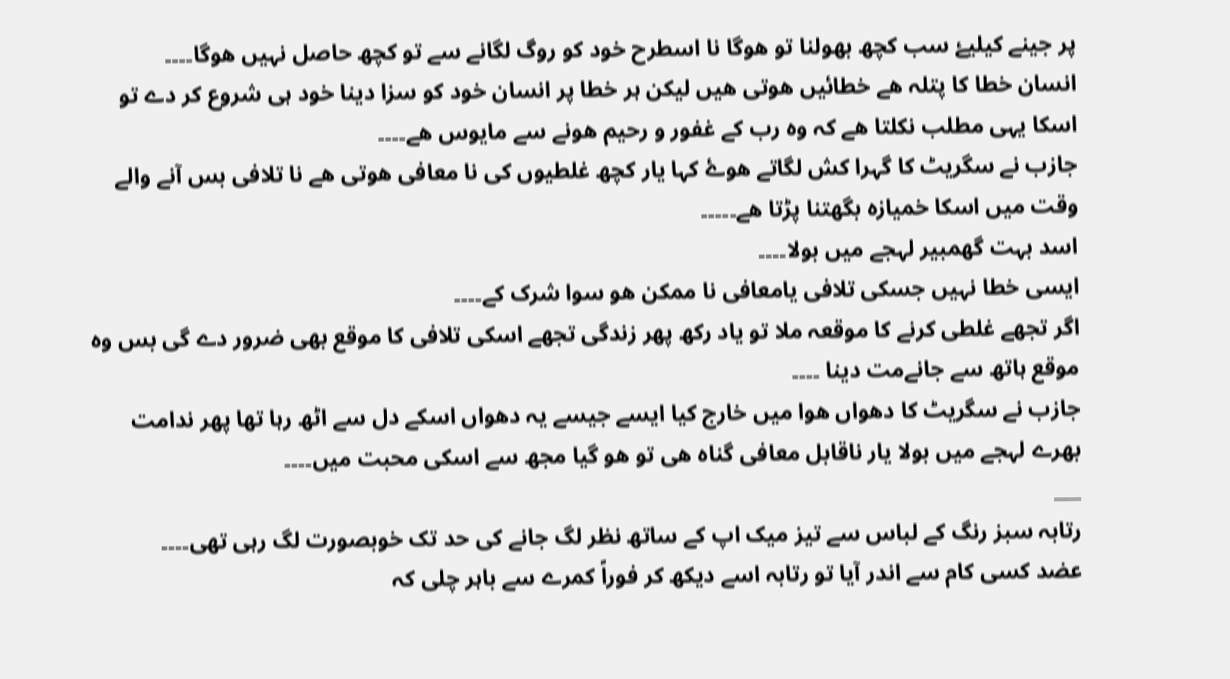پر جینے کیلیۓ سب کچھ بھولنا تو ھوگا نا اسطرح خود کو روگ لگانے سے تو کچھ حاصل نہيں ھوگا۔۔۔۔
انسان خطا کا پتلہ ھے خطائیں ھوتی ھیں لیکن ہر خطا پر انسان خود کو سزا دینا خود ہی شروع کر دے تو اسکا یہی مطلب نکلتا ھے کہ وہ رب کے غفور و رحیم ھونے سے مایوس ھے۔۔۔۔
جازب نے سگریٹ کا گہرا کش لگاتے ھوۓ کہا یار کچھ غلطیوں کی نا معافی ھوتی ھے نا تلافی بس آنے والے وقت میں اسکا خمیازہ بگھتنا پڑتا ھے۔۔۔۔۔
اسد بہت گھمبیر لہجے میں بولا۔۔۔۔
ایسی خطا نہيں جسکی تلافی یامعافی نا ممکن ھو سوا شرک کے۔۔۔۔
اگر تجھے غلطی کرنے کا موقعہ ملا تو یاد رکھ پھر زندگی تجھے اسکی تلافی کا موقع بھی ضرور دے گی بس وہ موقع ہاتھ سے جانےمت دینا ۔۔۔۔
جازب نے سگریٹ کا دھواں ھوا میں خارج کیا ایسے جیسے یہ دھواں اسکے دل سے اٹھ رہا تھا پھر ندامت بھرے لہجے میں بولا یار ناقابل معافی گناہ ھی تو ھو گیا مجھ سے اسکی محبت میں۔۔۔۔
___
رتابہ سبز رنگ کے لباس سے تیز میک اپ کے ساتھ نظر لگ جانے کی حد تک خوبصورت لگ رہی تھی۔۔۔۔
عضد کسی کام سے اندر آیا تو رتابہ اسے دیکھ کر فوراً کمرے سے باہر چلی کہ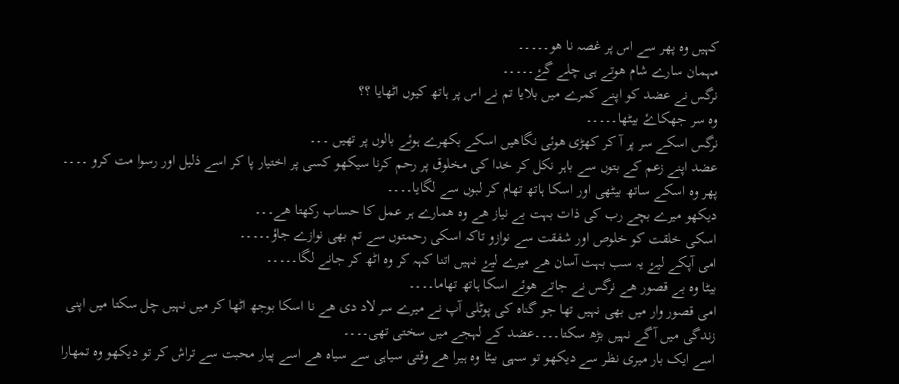کہیں وہ پھر سے اس پر غصہ نا ھو۔۔۔۔۔
مہمان سارے شام ھوتے ہی چلے گۓ۔۔۔۔۔
نرگس نے عضد کو اپنے کمرے میں بلایا تم نے اس پر ہاتھ کیوں اٹھایا ؟؟
وہ سر جھکاۓ بیٹھا۔۔۔۔۔
نرگس اسکے سر پر آ کر کھڑی ھوئی نگاھیں اسکے بکھرے ہوئے بالوں پر تھیں ۔۔۔
عضد اپنے زعم کے بتوں سے باہر نکل کر خدا کی مخلوق پر رحم کرنا سیکھو کسی پر اختیار پا کر اسے ذلیل اور رسوا مت کرو ۔۔۔۔
پھر وہ اسکے ساتھ بیٹھی اور اسکا ہاتھ تھام کر لبوں سے لگایا۔۔۔۔
دیکھو میرے بچے رب کی ذات بہت بے نیاز ھے وہ ھمارے ہر عمل کا حساب رکھتا ھے۔۔۔
اسکی خلقت کو خلوص اور شفقت سے نوازو تاکہ اسکی رحمتوں سے تم بھی نوازے جاؤ۔۔۔۔۔
امی آپکے لیۓ یہ سب بہت آسان ھے میرے لیۓ نہيں اتنا کہہ کر وہ اٹھ کر جانے لگا۔۔۔۔۔
بیٹا وہ بے قصور ھے نرگس نے جاتے ھوئے اسکا ہاتھ تھاما۔۔۔۔
امی قصور وار میں بھی نہيں تھا جو گناہ کی پوٹلی آپ نے میرے سر لاد دی ھے نا اسکا بوجھ اٹھا کر میں نہیں چل سکتا میں اپنی زندگی میں آگے نہیں بڑھ سکتا۔۔۔۔عضد کے لہجے میں سختی تھی۔۔۔۔
اسے ایک بار میری نظر سے دیکھو تو سہی بیٹا وہ ہیرا ھے وقتی سیاہی سے سیاہ ھے اسے پیار محبت سے تراش کر تو دیکھو وہ تمھارا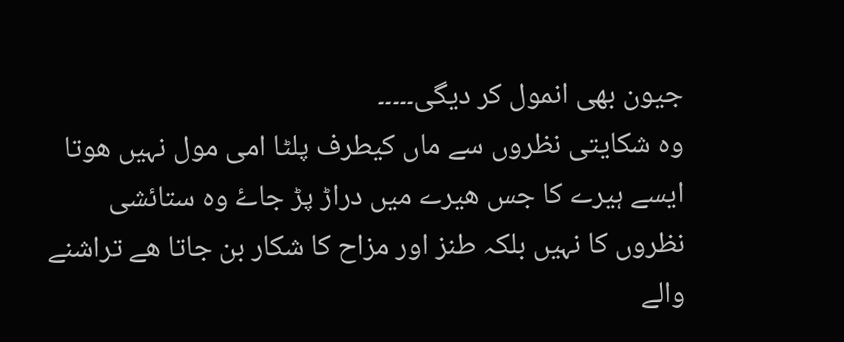جیون بھی انمول کر دیگی۔۔۔۔۔
وہ شکایتی نظروں سے ماں کیطرف پلٹا امی مول نہيں ھوتا ایسے ہیرے کا جس ھیرے میں دراڑ پڑ جاۓ وہ ستائشی نظروں کا نہيں بلکہ طنز اور مزاح کا شکار بن جاتا ھے تراشنے والے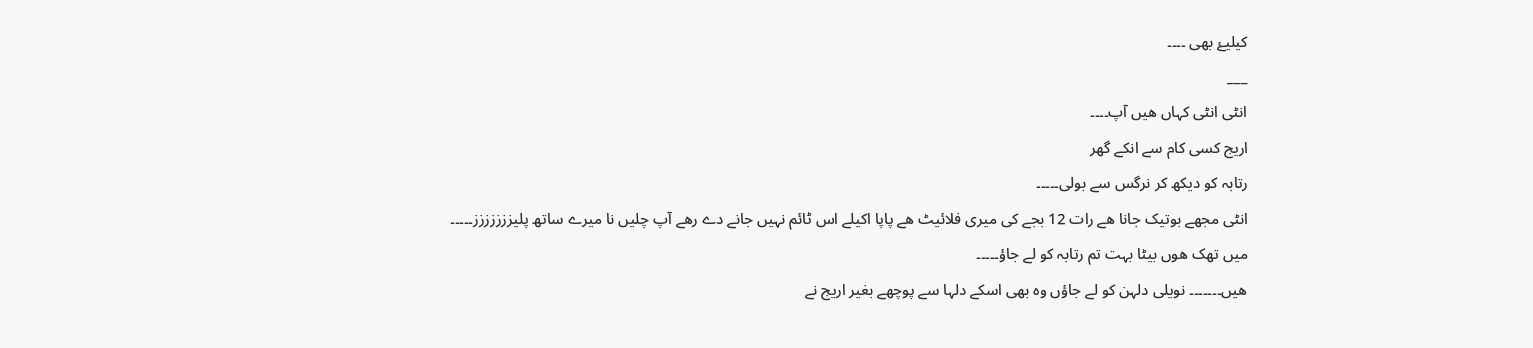کیلیۓ بھی ۔۔۔۔
___
انٹی انٹی کہاں ھیں آپ۔۔۔۔
اریج کسی کام سے انکے گھر
رتابہ کو دیکھ کر نرگس سے بولی۔۔۔۔۔
انٹی مجھے بوتیک جانا ھے رات 12 بجے کی میری فلائیٹ ھے پاپا اکیلے اس ٹائم نہيں جانے دے رھے آپ چلیں نا میرے ساتھ پلیززززززز۔۔۔۔۔
میں تھک ھوں بیٹا بہت تم رتابہ کو لے جاؤ۔۔۔۔۔
ھیں۔۔۔۔۔۔۔ نویلی دلہن کو لے جاؤں وہ بھی اسکے دلہا سے پوچھے بغیر اریج نے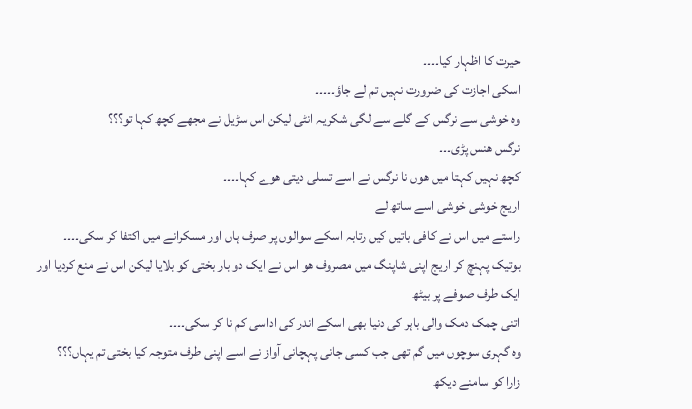حیرت کا اظہار کیا۔۔۔۔
اسکی اجازت کی ضرورت نہیں تم لے جاؤ۔۔۔۔۔
وہ خوشی سے نرگس کے گلے سے لگی شکریہ انٹی لیکن اس سڑیل نے مجھے کچھ کہا تو؟؟؟
نرگس ھنس پڑی۔۔۔
کچھ نہيں کہتا میں ھوں نا نرگس نے اسے تسلی دیتی ھوے کہا۔۔۔۔
اریج خوشی خوشی اسے ساتھ لے
راستے میں اس نے کافی باتیں کیں رتابہ اسکے سوالوں پر صرف ہاں اور مسکرانے میں اکتفا کر سکی۔۔۔۔
بوتیک پہنچ کر اریج اپنی شاپنگ میں مصروف ھو اس نے ایک دو بار بختی کو بلایا لیکن اس نے منع کردیا اور ایک طرف صوفے پر بیٹھ
اتنی چمک دمک والی باہر کی دنیا بھی اسکے اندر کی اداسی کم نا کر سکی۔۔۔۔
وہ گہری سوچوں میں گم تھی جب کسی جانی پہچانی آواز نے اسے اپنی طرف متوجہ کیا بختی تم یہاں؟؟؟
زارا کو سامنے دیکھ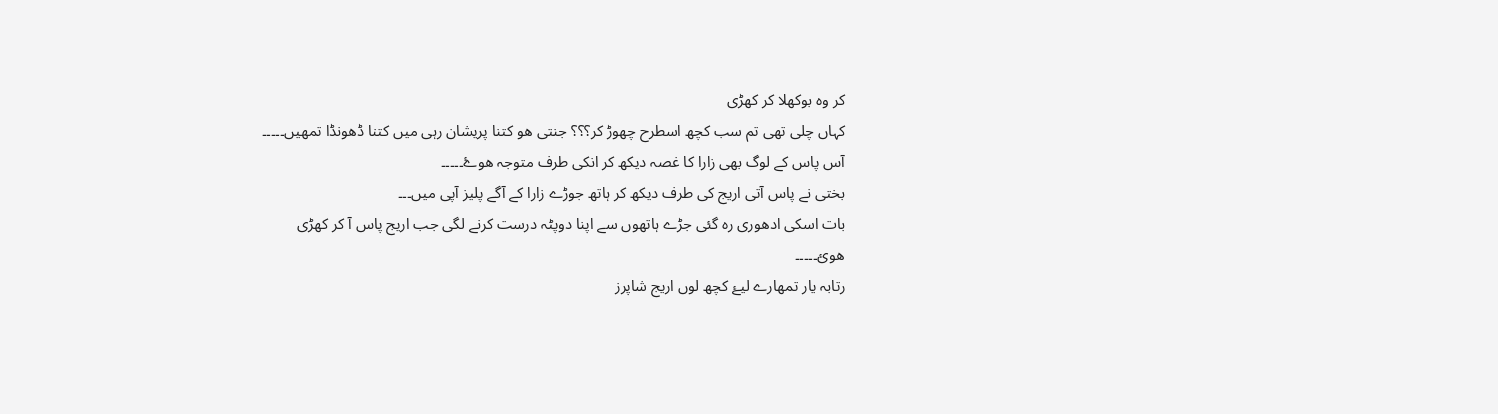کر وہ بوکھلا کر کھڑی
کہاں چلی تھی تم سب کچھ اسطرح چھوڑ کر؟؟؟ جنتی ھو کتنا پریشان رہی میں کتنا ڈھونڈا تمھیں۔۔۔۔۔
آس پاس کے لوگ بھی زارا کا غصہ دیکھ کر انکی طرف متوجہ ھوۓ۔۔۔۔۔
بختی نے پاس آتی اریج کی طرف دیکھ کر ہاتھ جوڑے زارا کے آگے پلیز آپی میں۔۔۔
بات اسکی ادھوری رہ گئی جڑے ہاتھوں سے اپنا دوپٹہ درست کرنے لگی جب اریج پاس آ کر کھڑی ھوئ۔۔۔۔۔
رتابہ یار تمھارے لیۓ کچھ لوں اریج شاپرز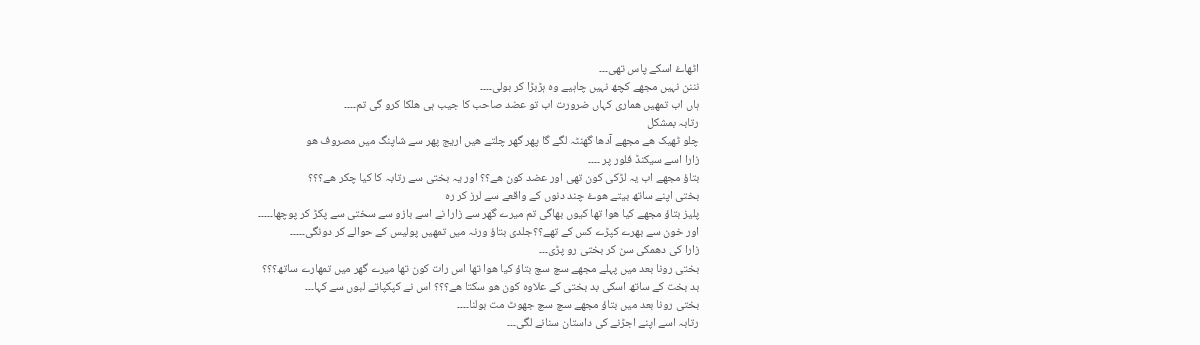اٹھاۓ اسکے پاس تھی۔۔۔
نننن نہيں مجھے کچھ نہیں چاہیے وہ ہڑبڑا کر بولی۔۔۔۔
ہاں اب تمھیں ھماری کہاں ضرورت اب تو عضد صاحب کا جیب ہی ھلکا کرو گی تم۔۔۔۔
رتابہ بمشکل
چلو ٹھیک ھے مجھے آدھا گھنٹہ لگے گا پھر گھر چلتے ھیں اریج پھر سے شاپنگ میں مصروف ھو
زارا اسے سیکنڈ فلور پر ۔۔۔۔
بتاؤ مجھے اب یہ لڑکی کون تھی اور عضد کون ھے؟؟ اور یہ بختی سے رتابہ کا کیا چکر ھے؟؟؟
بختی اپنے ساتھ بیتے ھوۓ چند دنوں کے واقعے سے لرز کر رہ
پلیز بتاؤ مجھے کیا ھوا تھا کیوں بھاگی تم میرے گھر سے زارا نے اسے بازو سے سختی سے پکڑ کر پوچھا۔۔۔۔۔
اور خون سے بھرے کپڑے کس کے تھے؟؟جلدی بتاؤ ورنہ میں تمھیں پولیس کے حوالے کر دونگی۔۔۔۔۔
زارا کی دھمکی سن کر بختی رو پڑی۔۔۔
بختی رونا بعد میں پہلے مجھے سچ سچ بتاؤ کیا ھوا تھا اس رات کون تھا میرے گھر میں تمھارے ساتھ؟؟؟
بد بخت کے ساتھ اسکی بد بختی کے علاوہ کون ھو سکتا ھے؟؟؟ اس نے کپکپاتے لبوں سے کہا۔۔۔
بختی رونا بعد میں بتاؤ مجھے سچ سچ جھوٹ مت بولنا۔۔۔۔
رتابہ اسے اپنے اجڑنے کی داستان سنانے لگی۔۔۔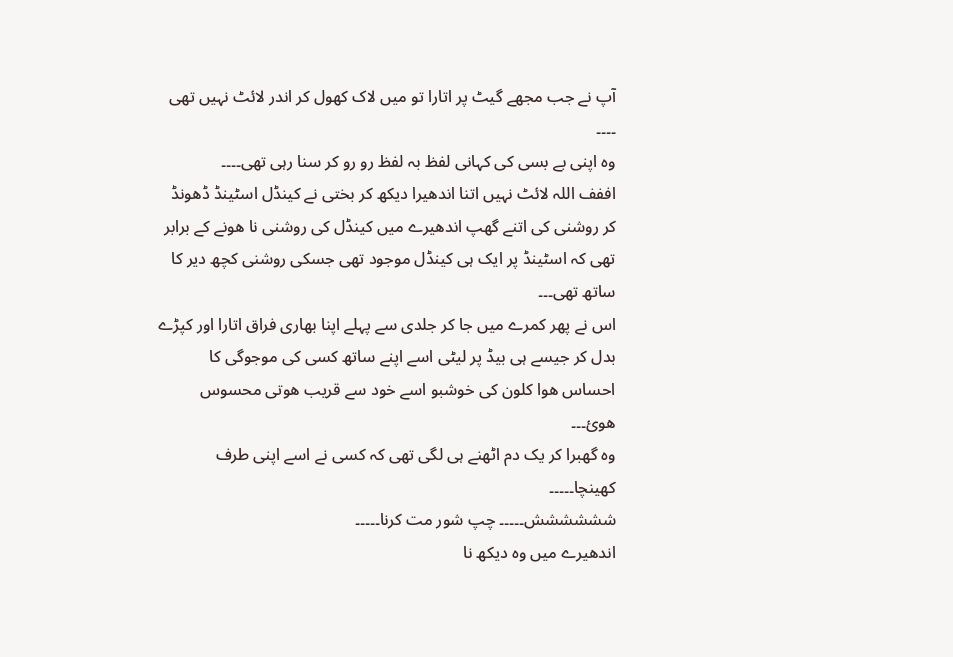آپ نے جب مجھے گیٹ پر اتارا تو میں لاک کھول کر اندر لائٹ نہيں تھی ۔۔۔۔
وہ اپنی بے بسی کی کہانی لفظ بہ لفظ رو رو کر سنا رہی تھی۔۔۔۔
اففف اللہ لائٹ نہيں اتنا اندھیرا دیکھ کر بختی نے کینڈل اسٹینڈ ڈھونڈ کر روشنی کی اتنے گھپ اندھیرے میں کینڈل کی روشنی نا ھونے کے برابر تھی کہ اسٹینڈ پر ایک ہی کینڈل موجود تھی جسکی روشنی کچھ دیر کا ساتھ تھی۔۔۔
اس نے پھر کمرے میں جا کر جلدی سے پہلے اپنا بھاری فراق اتارا اور کپڑے بدل کر جیسے ہی بیڈ پر لیٹی اسے اپنے ساتھ کسی کی موجوگی کا احساس ھوا کلون کی خوشبو اسے خود سے قریب ھوتی محسوس ھوئ۔۔۔
وہ گھبرا کر یک دم اٹھنے ہی لگی تھی کہ کسی نے اسے اپنی طرف کھینچا۔۔۔۔۔
شششششش۔۔۔۔۔ چپ شور مت کرنا۔۔۔۔۔
اندھیرے میں وہ دیکھ نا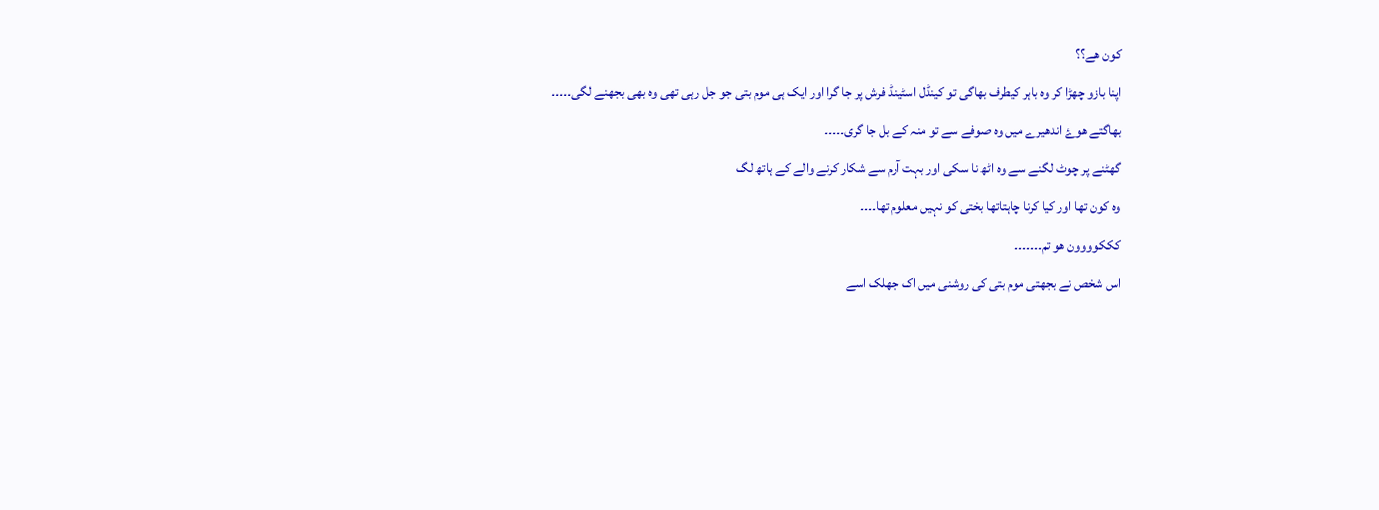کون ھے؟؟
اپنا بازو چھڑا کر وہ باہر کیطرف بھاگی تو کینڈل اسٹینڈ فرش پر جا گرا اور ایک ہی موم بتی جو جل رہی تھی وہ بھی بجھنے لگی۔۔۔۔۔
بھاگتے ھوۓ اندھیرے میں وہ صوفے سے تو منہ کے بل جا گری۔۔۔۔۔
گھٹنے پر چوٹ لگنے سے وہ اٹھ نا سکی اور بہت آرم سے شکار کرنے والے کے ہاتھ لگ
وہ کون تھا اور کیا کرنا چاہتاتھا بختی کو نہيں معلوم تھا۔۔۔۔
کککوووون ھو تم۔۔۔۔۔۔۔
اس شخص نے بجھتی موم بتی کی روشنی میں اک جھلک اسے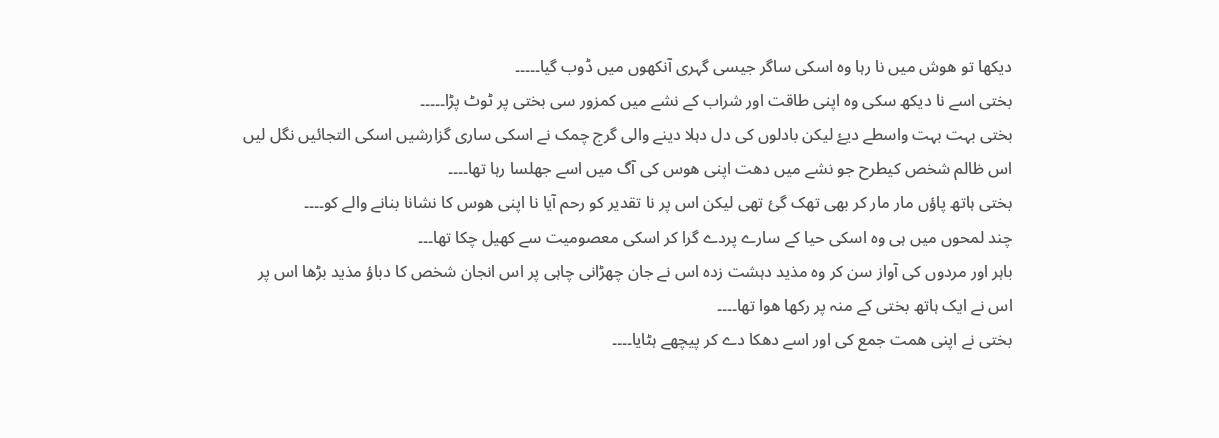دیکھا تو ھوش میں نا رہا وہ اسکی ساگر جیسی گہری آنکھوں میں ڈوب گیا۔۔۔۔۔
بختی اسے نا دیکھ سکی وہ اپنی طاقت اور شراب کے نشے میں کمزور سی بختی پر ٹوٹ پڑا۔۔۔۔۔
بختی بہت بہت واسطے دیۓ لیکن بادلوں کی دل دہلا دینے والی گرج چمک نے اسکی ساری گزارشیں اسکی التجائیں نگل لیں اس ظالم شخص کیطرح جو نشے میں دھت اپنی ھوس کی آگ میں اسے جھلسا رہا تھا۔۔۔۔
بختی ہاتھ پاؤں مار مار کر بھی تھک گئ تھی لیکن اس پر نا تقدیر کو رحم آیا نا اپنی ھوس کا نشانا بنانے والے کو۔۔۔۔
چند لمحوں میں ہی وہ اسکی حیا کے سارے پردے گرا کر اسکی معصومیت سے کھیل چکا تھا۔۔۔
باہر اور مردوں کی آواز سن کر وہ مذید دہشت زدہ اس نے جان چھڑانی چاہی پر اس انجان شخص کا دباؤ مذید بڑھا اس پر اس نے ایک ہاتھ بختی کے منہ پر رکھا ھوا تھا۔۔۔۔
بختی نے اپنی ھمت جمع کی اور اسے دھکا دے کر پیچھے ہٹایا۔۔۔۔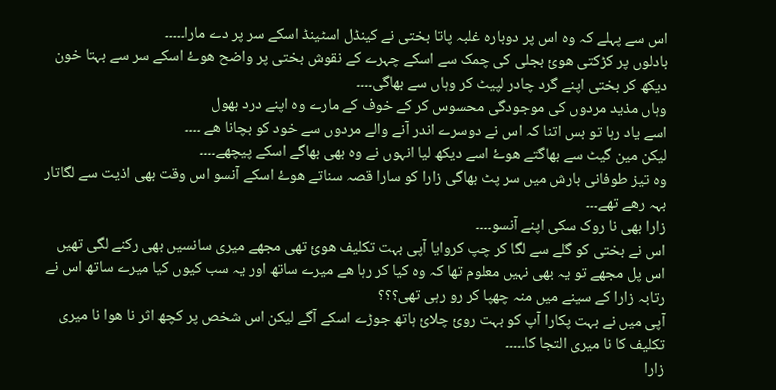اس سے پہلے کہ وہ اس پر دوبارہ غلبہ پاتا بختی نے کینڈل اسٹینڈ اسکے سر پر دے مارا۔۔۔۔۔
بادلوں پر کڑکتی ھوئ بجلی کی چمک سے اسکے چہرے کے نقوش بختی پر واضح ھوۓ اسکے سر سے بہتا خون دیکھ کر بختی اپنے گرد چادر لپیٹ کر وہاں سے بھاگی۔۔۔۔
وہاں مذید مردوں کی موجودگی محسوس کر کے خوف کے مارے وہ اپنے درد بھول
اسے یاد رہا تو بس اتنا کہ اس نے دوسرے اندر آنے والے مردوں سے خود کو بچانا ھے ۔۔۔۔
لیکن مین گیٹ سے بھاگتے ھوۓ اسے دیکھ لیا انہوں نے وہ بھی بھاگے اسکے پیچھے۔۔۔۔
وہ تیز طوفانی بارش میں سر پٹ بھاگی زارا کو سارا قصہ سناتے ھوۓ اسکے آنسو اس وقت بھی اذیت سے لگاتار بہہ رھے تھے۔۔۔
زارا بھی نا روک سکی اپنے آنسو۔۔۔۔
اس نے بختی کو گلے سے لگا کر چپ کروایا آپی بہت تکلیف ھوئ تھی مجھے میری سانسیں بھی رکنے لگی تھیں اس پل مجھے تو یہ بھی نہیں معلوم تھا کہ وہ کیا کر رہا ھے میرے ساتھ اور یہ سب کیوں کیا میرے ساتھ اس نے رتابہ زارا کے سینے میں منہ چھپا کر رو رہی تھی؟؟؟
آپی میں نے بہت پکارا آپ کو بہت روئ چلائ ہاتھ جوڑے اسکے آگے لیکن اس شخص پر کچھ اثر نا ھوا نا میری تکلیف کا نا میری التجا کا۔۔۔۔۔
زارا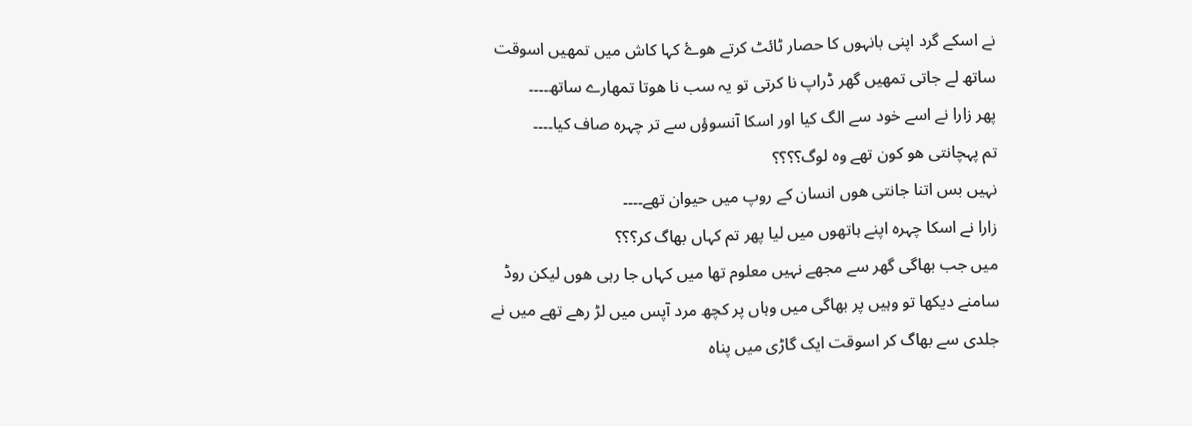نے اسکے گرد اپنی بانہوں کا حصار ٹائٹ کرتے ھوۓ کہا کاش میں تمھیں اسوقت ساتھ لے جاتی تمھیں گھر ڈراپ نا کرتی تو یہ سب نا ھوتا تمھارے ساتھ۔۔۔۔
پھر زارا نے اسے خود سے الگ کیا اور اسکا آنسوؤں سے تر چہرہ صاف کیا۔۔۔۔
تم پہچانتی ھو کون تھے وہ لوگ؟؟؟؟
نہیں بس اتنا جانتی ھوں انسان کے روپ میں حیوان تھے۔۔۔۔
زارا نے اسکا چہرہ اپنے ہاتھوں میں لیا پھر تم کہاں بھاگ کر؟؟؟
میں جب بھاگی گھر سے مجھے نہیں معلوم تھا میں کہاں جا رہی ھوں لیکن روڈ سامنے دیکھا تو وہیں پر بھاگی میں وہاں پر کچھ مرد آپس میں لڑ رھے تھے میں نے جلدی سے بھاگ کر اسوقت ایک گاڑی میں پناہ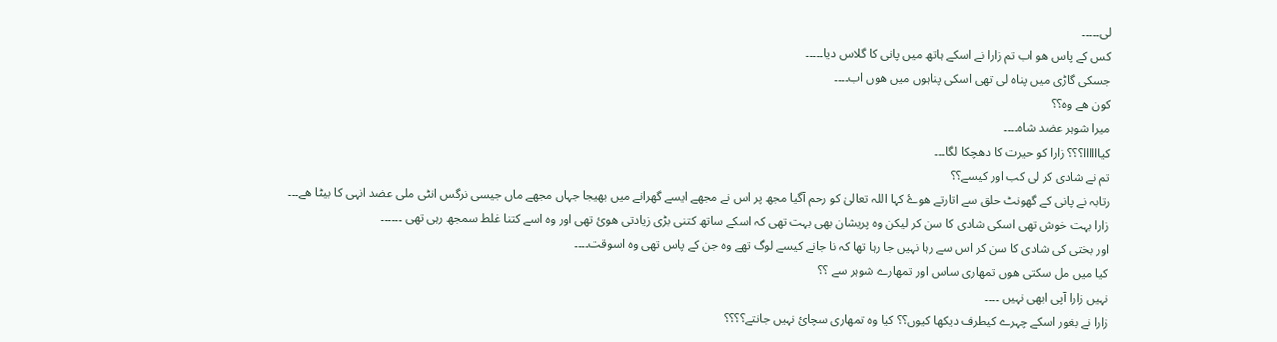لی۔۔۔۔۔
کس کے پاس ھو اب تم زارا نے اسکے ہاتھ میں پانی کا گلاس دیا۔۔۔۔۔
جسکی گاڑی میں پناہ لی تھی اسکی پناہوں میں ھوں اب۔۔۔۔
کون ھے وہ؟؟
میرا شوہر عضد شاہ۔۔۔۔
کیاااااا؟؟؟ زارا کو حیرت کا دھچکا لگا۔۔۔
تم نے شادی کر لی کب اور کیسے؟؟
رتابہ نے پانی کے گھونٹ حلق سے اتارتے ھوۓ کہا اللہ تعالیٰ کو رحم آگیا مجھ پر اس نے مجھے ایسے گھرانے میں بھیجا جہاں مجھے ماں جیسی نرگس انٹی ملی عضد انہی کا بیٹا ھے۔۔۔
زارا بہت خوش تھی اسکی شادی کا سن کر لیکن وہ پریشان بھی بہت تھی کہ اسکے ساتھ کتنی بڑی زیادتی ھوئ تھی اور وہ اسے کتنا غلط سمجھ رہی تھی ۔۔۔۔۔۔
اور بختی کی شادی کا سن کر اس سے رہا نہیں جا رہا تھا کہ نا جانے کیسے لوگ تھے وہ جن کے پاس تھی وہ اسوقت۔۔۔۔
کیا میں مل سکتی ھوں تمھاری ساس اور تمھارے شوہر سے ؟؟
نہيں زارا آپی ابھی نہيں ۔۔۔۔
زارا نے بغور اسکے چہرے کیطرف دیکھا کیوں؟؟ کیا وہ تمھاری سچائ نہیں جانتے؟؟؟؟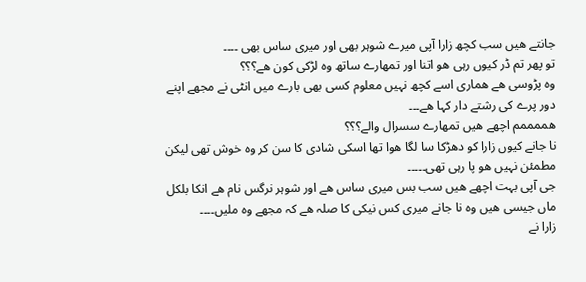جانتے ھیں سب کچھ زارا آپی میرے شوہر بھی اور میری ساس بھی ۔۔۔۔
تو پھر تم ڈر کیوں رہی ھو اتنا اور تمھارے ساتھ وہ لڑکی کون ھے؟؟؟
وہ پڑوسی ھے ھماری اسے کچھ نہیں معلوم کسی بھی بارے میں انٹی نے مجھے اپنے دور پرے کی رشتے دار کہا ھے۔۔۔
ھممممم اچھے ھیں تمھارے سسرال والے؟؟؟
نا جانے کیوں زارا کو دھڑکا سا لگا ھوا تھا اسکی شادی کا سن کر وہ خوش تھی لیکن مطمئن نہیں ھو پا رہی تھی۔۔۔۔۔
جی آپی بہت اچھے ھیں سب بس میری ساس ھے اور شوہر نرگس نام ھے انکا بلکل ماں جیسی ھیں وہ نا جانے میری کس نیکی کا صلہ ھے کہ مجھے وہ ملیں۔۔۔۔
زارا نے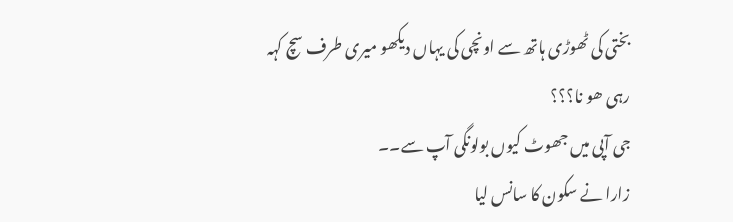بختی کی ٹھوڑی ہاتھ سے اونچی کی یہاں دیکھو میری طرف سچ کہہ رہی ھو نا؟؟؟
جی آپی میں جھوٹ کیوں بولونگی آپ سے۔۔
زارا نے سکون کا سانس لیا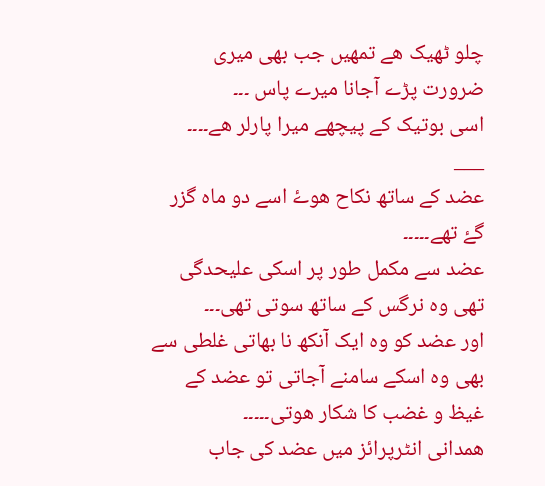چلو ٹھیک ھے تمھیں جب بھی میری ضرورت پڑے آجانا میرے پاس ۔۔۔
اسی بوتیک کے پیچھے میرا پارلر ھے۔۔۔۔
___
عضد کے ساتھ نکاح ھوۓ اسے دو ماہ گزر گۓ تھے۔۔۔۔۔
عضد سے مکمل طور پر اسکی علیحدگی تھی وہ نرگس کے ساتھ سوتی تھی۔۔۔
اور عضد کو وہ ایک آنکھ نا بھاتی غلطی سے بھی وہ اسکے سامنے آجاتی تو عضد کے غیظ و غضب کا شکار ھوتی۔۔۔۔۔
ھمدانی انٹرپرائز میں عضد کی جاب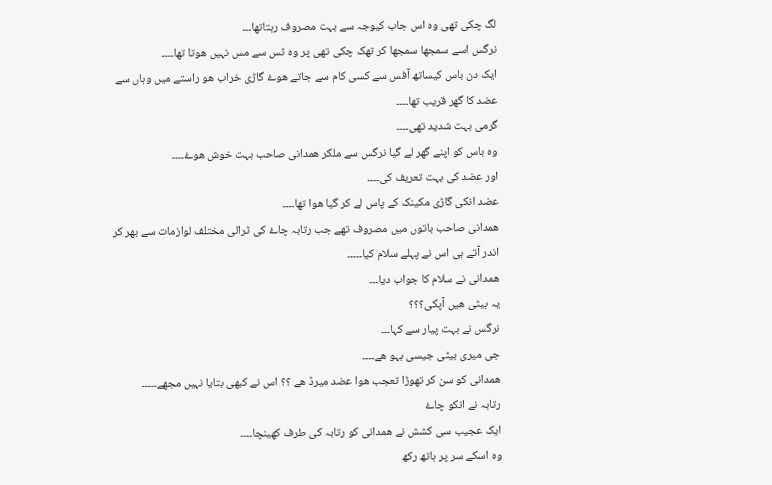لگ چکی تھی وہ اس جاب کیوجہ سے بہت مصروف رہتاتھا۔۔۔
نرگس اسے سمجھا سمجھا کر تھک چکی تھی پر وہ ٹس سے مس نہيں ھوتا تھا۔۔۔۔
ایک دن باس کیساتھ آفس سے کسی کام سے جاتے ھوۓ گاڑی خراب ھو راستے میں وہاں سے عضد کا گھر قریب تھا۔۔۔۔
گرمی بہت شدید تھی۔۔۔۔
وہ باس کو اپنے گھر لے گیا نرگس سے ملکر ھمدانی صاحب بہت خوش ھوۓ۔۔۔۔
اور عضد کی بہت تعریف کی۔۔۔۔
عضد انکی گاڑی مکینک کے پاس لے کر گیا ھوا تھا۔۔۔۔
ھمدانی صاحب باتوں میں مصروف تھے جب رتابہ چاۓ کی ٹرالی مختلف لوازمات سے بھر کر اندر آتے ہی اس نے پہلے سلام کیا۔۔۔۔۔
ھمدانی نے سلام کا جواب دیا۔۔۔
یہ بیٹی ھیں آپکی؟؟؟
نرگس نے بہت پیار سے کہا۔۔۔
جی میری بیٹی جیسی بہو ھے۔۔۔۔
ھمدانی کو سن کر تھوڑا تعجب ھوا عضد میرڈ ھے ؟؟ اس نے کبھی بتایا نہيں مجھے۔۔۔۔۔
رتابہ نے انکو چاۓ
ایک عجیب سی کشش نے ھمدانی کو رتابہ کی طرف کھینچا۔۔۔۔
وہ اسکے سر پر ہاتھ رکھ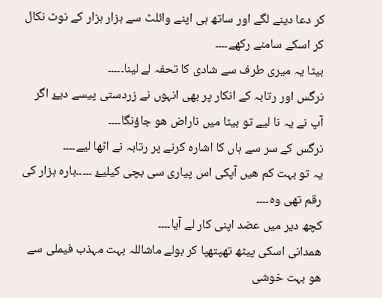کر دعا دینے لگے اور ساتھ ہی اپنے وائلٹ سے ہزار ہزار کے نوٹ نکال کر اسکے سامنے رکھے۔۔۔۔
بیٹا یہ میری طرف سے شادی کا تحفہ لے لینا۔۔۔۔۔
نرگس اور رتابہ کے انکار پر بھی انہوں نے زردستی پیسے دیۓ اگر آپ نے یہ نا لیے تو بیٹا میں ناراض ھو جاؤنگا۔۔۔۔
نرگس کے سر سے ہاں کا اشارہ کرنے پر رتابہ نے اٹھا لیے۔۔۔۔
یہ تو بہت کم ھیں آپکی اس پیاری سی بچی کیلیۓ ۔۔۔۔۔بارہ ہزار کی رقم تھی وہ۔۔۔۔
کچھ دیر میں عضد اپنی کار لے آیا۔۔۔۔
ھمدانی اسکی پیٹھ تھپتھپا کر بولے ماشاللہ بہت مہذب فیملی سے ھو بہت خوشی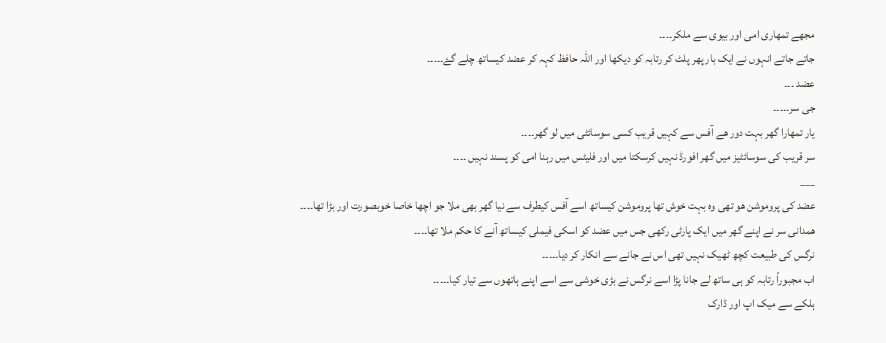مجھے تمھاری امی اور بیوی سے ملکر۔۔۔۔
جاتے جاتے انہوں نے ایک بار پھر پلٹ کر رتابہ کو دیکھا اور اللہ حافظ کہہ کر عضد کیساتھ چلے گۓ۔۔۔۔۔
عضد ۔۔۔
جی سر۔۔۔۔۔
یار تمھارا گھر بہت دور ھے آفس سے کہیں قریب کسی سوسائٹی میں لو گھر۔۔۔۔
سر قریب کی سوسائٹیز میں گھر افورڈ نہيں کرسکتا میں اور فلیٹس میں رہنا امی کو پسند نہيں ۔۔۔۔
___
عضد کی پروموشن ھو تھی وہ بہت خوش تھا پروموشن کیساتھ اسے آفس کیطرف سے نیا گھر بھی ملا جو اچھا خاصا خوبصورت اور بڑا تھا۔۔۔۔
ھمدانی سر نے اپنے گھر میں ایک پارٹی رکھی جس میں عضد کو اسکی فیملی کیساتھ آنے کا حکم ملا تھا۔۔۔۔
نرگس کی طبیعت کچھ ٹھیک نہيں تھی اس نے جانے سے انکار کر دیا۔۔۔۔۔
اب مجبوراً رتابہ کو ہی ساتھ لے جانا پڑا اسے نرگس نے بڑی خوشی سے اسے اپنے ہاتھوں سے تیار کیا۔۔۔۔۔
ہلکے سے میک اپ اور ڈارک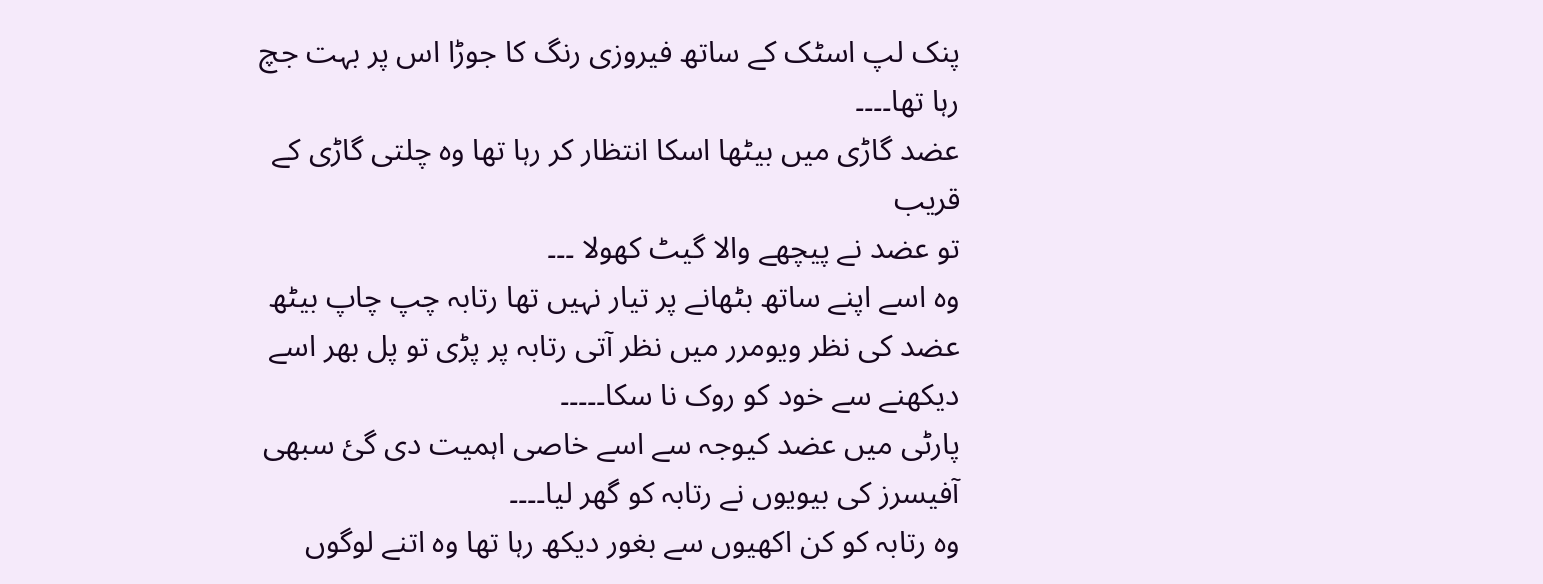پنک لپ اسٹک کے ساتھ فیروزی رنگ کا جوڑا اس پر بہت جچ رہا تھا۔۔۔۔
عضد گاڑی میں بیٹھا اسکا انتظار کر رہا تھا وہ چلتی گاڑی کے قریب
تو عضد نے پیچھے والا گیٹ کھولا ۔۔۔
وہ اسے اپنے ساتھ بٹھانے پر تیار نہيں تھا رتابہ چپ چاپ بیٹھ
عضد کی نظر ویومرر میں نظر آتی رتابہ پر پڑی تو پل بھر اسے دیکھنے سے خود کو روک نا سکا۔۔۔۔۔
پارٹی میں عضد کیوجہ سے اسے خاصی اہمیت دی گئ سبھی آفیسرز کی بیویوں نے رتابہ کو گھر لیا۔۔۔۔
وہ رتابہ کو کن اکھیوں سے بغور دیکھ رہا تھا وہ اتنے لوگوں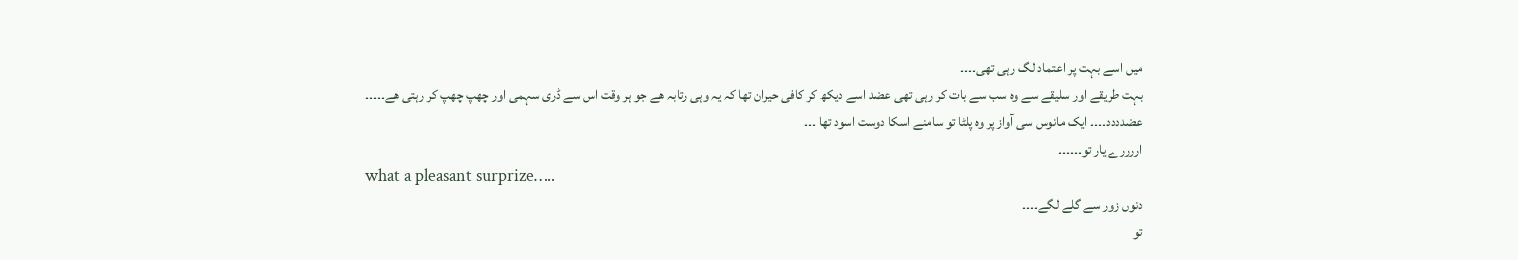میں اسے بہت پر اعتماد لگ رہی تھی۔۔۔۔
بہت طریقے اور سلیقے سے وہ سب سے بات کر رہی تھی عضد اسے دیکھ کر کافی حیران تھا کہ یہ وہی رتابہ ھے جو ہر وقت اس سے ڈری سہمی اور چھپ چھپ کر رہتی ھے۔۔۔۔۔
عضدددد۔۔۔۔ ایک مانوس سی آواز پر وہ پلٹا تو سامنے اسکا دوست اسود تھا ۔۔۔
اررررے یار تو۔۔۔۔۔۔
what a pleasant surprize…..
دنوں زور سے گلے لگے۔۔۔۔
تو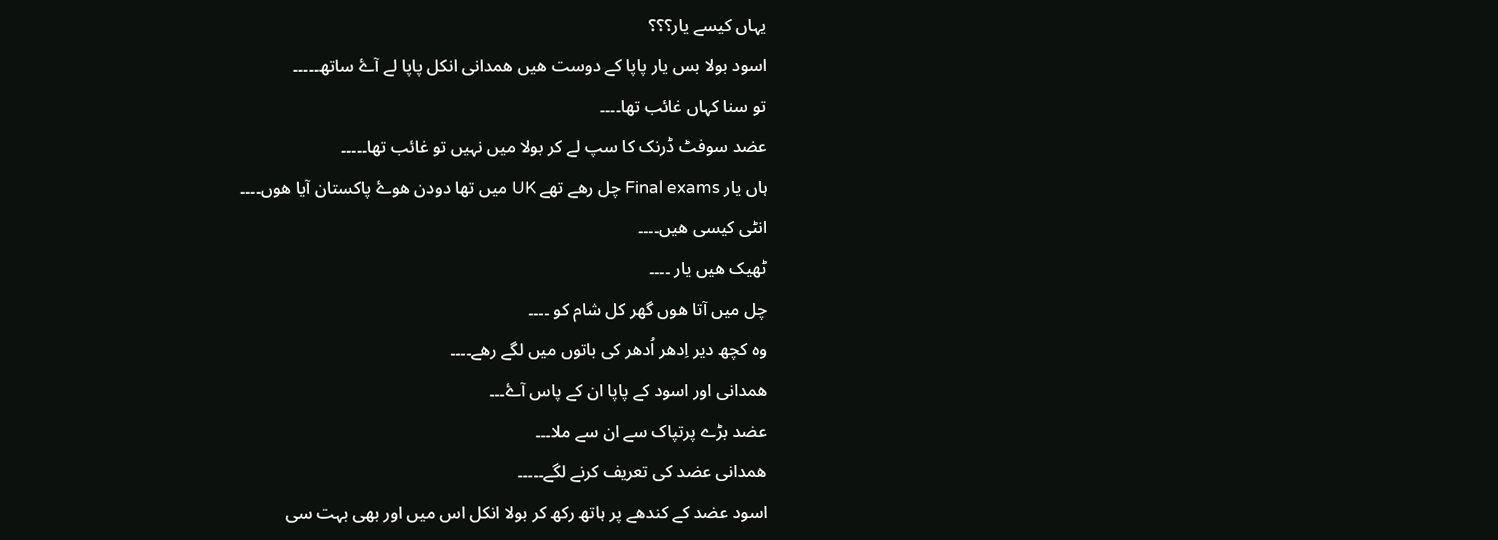یہاں کیسے یار؟؟؟
اسود بولا بس یار پاپا کے دوست ھیں ھمدانی انکل پاپا لے آۓ ساتھ۔۔۔۔۔
تو سنا کہاں غائب تھا۔۔۔۔
عضد سوفٹ ڈرنک کا سپ لے کر بولا میں نہيں تو غائب تھا۔۔۔۔۔
ہاں یار Final exams چل رھے تھے UK میں تھا دودن ھوۓ پاکستان آیا ھوں۔۔۔۔
انٹی کیسی ھیں۔۔۔۔
ٹھیک ھیں یار ۔۔۔۔
چل میں آتا ھوں گھر کل شام کو ۔۔۔۔
وہ کچھ دیر اِدھر اُدھر کی باتوں میں لگے رھے۔۔۔۔
ھمدانی اور اسود کے پاپا ان کے پاس آۓ۔۔۔
عضد بڑے پرتپاک سے ان سے ملا۔۔۔
ھمدانی عضد کی تعریف کرنے لگے۔۔۔۔۔
اسود عضد کے کندھے پر ہاتھ رکھ کر بولا انکل اس میں اور بھی بہت سی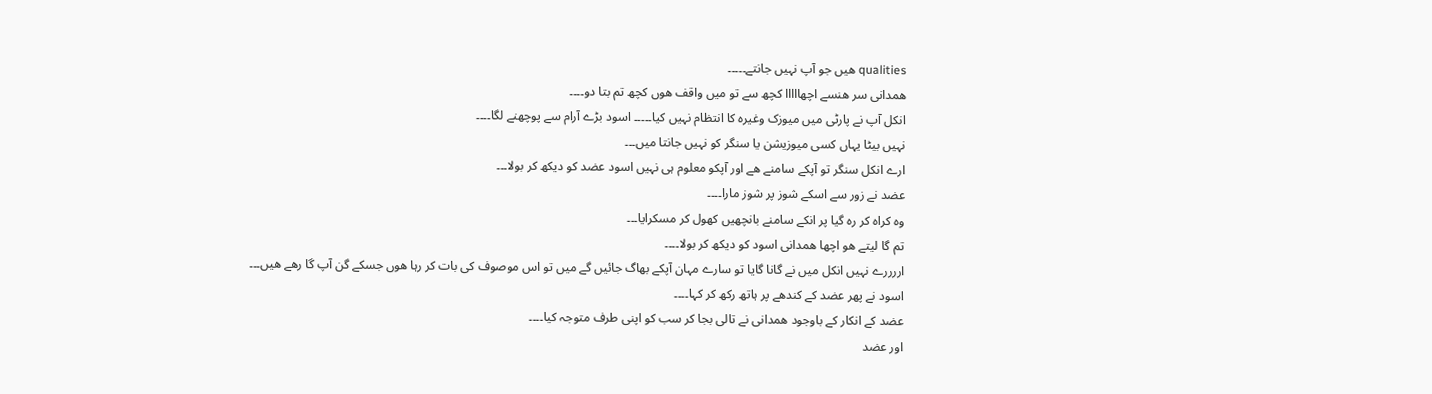qualities ھیں جو آپ نہيں جانتے۔۔۔۔۔
ھمدانی سر ھنسے اچھااااا کچھ سے تو میں واقف ھوں کچھ تم بتا دو۔۔۔۔
انکل آپ نے پارٹی میں میوزک وغیرہ کا انتظام نہيں کیا۔۔۔۔۔ اسود بڑے آرام سے پوچھنے لگا۔۔۔۔
نہيں بیٹا یہاں کسی میوزیشن یا سنگر کو نہيں جانتا میں۔۔۔
ارے انکل سنگر تو آپکے سامنے ھے اور آپکو معلوم ہی نہیں اسود عضد کو دیکھ کر بولا۔۔۔
عضد نے زور سے اسکے شوز پر شوز مارا۔۔۔۔
وہ کراہ کر رہ گیا پر انکے سامنے بانچھیں کھول کر مسکرایا۔۔۔
تم گا لیتے ھو اچھا ھمدانی اسود کو دیکھ کر بولا۔۔۔۔
اررررے نہيں انکل میں نے گانا گایا تو سارے مہان آپکے بھاگ جائیں گے میں تو اس موصوف کی بات کر رہا ھوں جسکے گن آپ گا رھے ھیں۔۔۔
اسود نے پھر عضد کے کندھے پر ہاتھ رکھ کر کہا۔۔۔۔
عضد کے انکار کے باوجود ھمدانی نے تالی بجا کر سب کو اپنی طرف متوجہ کیا۔۔۔۔
اور عضد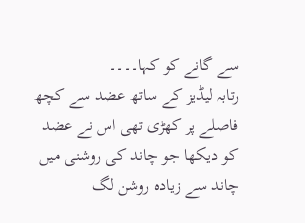سے گانے کو کہا۔۔۔۔
رتابہ لیڈیز کے ساتھ عضد سے کچھ فاصلے پر کھڑی تھی اس نے عضد کو دیکھا جو چاند کی روشنی میں چاند سے زیادہ روشن لگ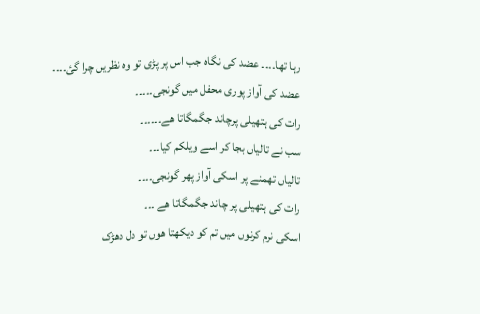رہا تھا۔۔۔۔ عضد کی نگاہ جب اس پر پڑی تو وہ نظریں چرا گئ۔۔۔۔
عضد کی آواز پوری محفل میں گونجی۔۔۔۔۔
رات کی ہتھیلی پرچاند جگمگاتا ھے۔۔۔۔۔۔
سب نے تالیاں بجا کر اسے ویلکم کیا۔۔۔
تالیاں تھمنے پر اسکی آواز پھر گونجی۔۔۔۔
رات کی ہتھیلی پر چاند جگمگاتا ھے ۔۔۔
اسکی نرم کرنوں میں تم کو دیکھتا ھوں تو دل دھڑک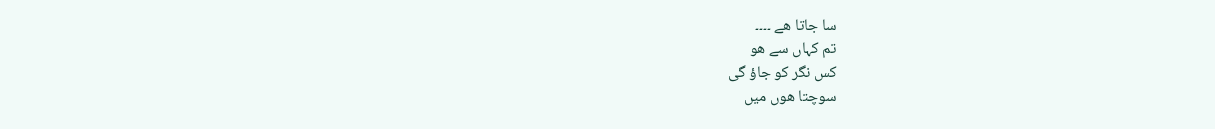سا جاتا ھے ۔۔۔۔
تم کہاں سے ھو
کس نگر کو جاؤ گی
سوچتا ھوں میں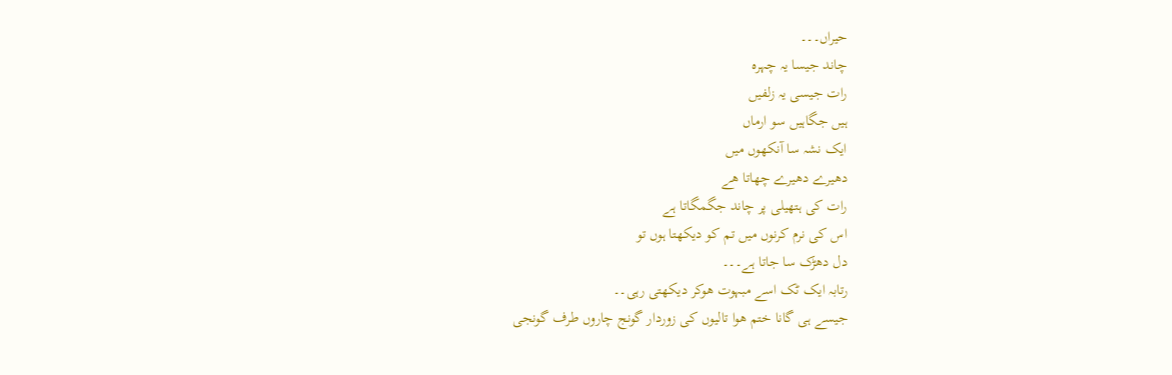حیراں۔۔۔
چاند جیسا یہ چہرہ
رات جیسی یہ زلفیں
ہیں جگاہیں سو ارماں
ایک نشہ سا آنکھوں میں
دھیرے دھیرے چھاتا ھے
رات کی ہتھیلی پر چاند جگمگاتا ہے
اس کی نرم کرنوں میں تم کو دیکھتا ہوں تو
دل دھڑک سا جاتا ہے۔۔۔
رتابہ ایک ٹک اسے مبہوت ھوکر دیکھتی رہی۔۔
جیسے ہی گانا ختم ھوا تالیوں کی زوردار گونج چاروں طرف گونجی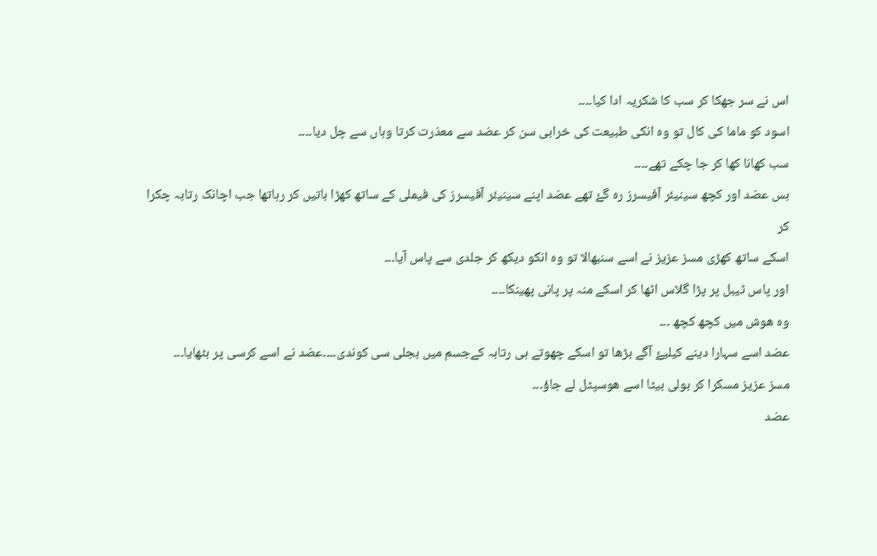اس نے سر جھکا کر سب کا شکریہ ادا کیا۔۔۔۔
اسود کو ماما کی کال تو وہ انکی طبیعت کی خرابی سن کر عضد سے معذرت کرتا وہاں سے چل دیا۔۔۔۔
سب کھانا کھا کر جا چکے تھے۔۔۔۔
بس عضد اور کچھ سینیئر آفیسرز رہ گۓ تھے عضد اپنے سینیئر آفیسرز کی فیملی کے ساتھ کھڑا باتیں کر رہاتھا جب اچانک رتابہ چکرا کر
اسکے ساتھ کھڑی مسز عزیز نے اسے سنبھالا تو وہ انکو دیکھ کر جلدی سے پاس آیا۔۔۔
اور پاس ٹیبل پر پڑا گلاس اٹھا کر اسکے منہ پر پانی پھینکا۔۔۔۔
وہ ھوش میں کچھ کچھ ۔۔۔
عضد اسے سہارا دینے کیلیۓ آگے بڑھا تو اسکے چھوتے ہی رتابہ کےجسم میں بجلی سی کوندی۔۔۔۔عضد نے اسے کرسی پر بٹھایا۔۔۔
مسز عزیز مسکرا کر بولی بیٹا اسے ھوسپٹل لے جاؤ۔۔۔
عضد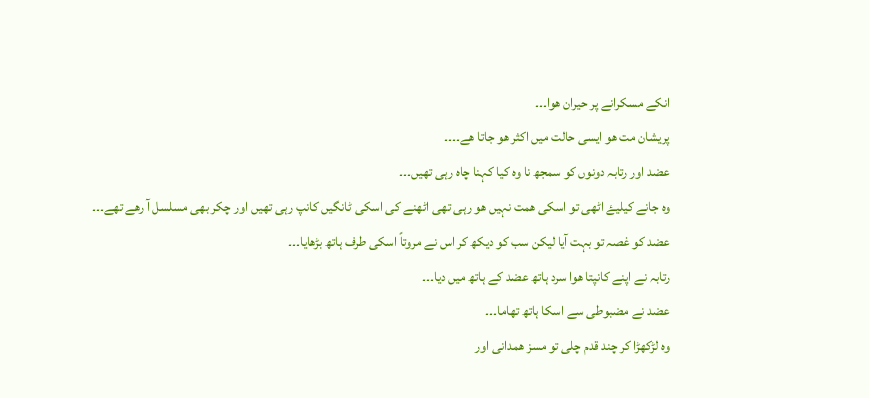انکے مسکرانے پر حیران ھوا۔۔۔
پریشان مت ھو ایسی حالت میں اکثر ھو جاتا ھے۔۔۔۔
عضد اور رتابہ دونوں کو سمجھ نا وہ کیا کہنا چاہ رہی تھیں۔۔۔
وہ جانے کیلیۓ اٹھی تو اسکی ھمت نہيں ھو رہی تھی اٹھنے کی اسکی ٹانگیں کانپ رہی تھیں اور چکر بھی مسلسل آ رھے تھے۔۔۔
عضد کو غصہ تو بہت آیا لیکن سب کو دیکھ کر اس نے مروتاً اسکی طرف ہاتھ بڑھایا۔۔۔
رتابہ نے اپنے کانپتا ھوا سرد ہاتھ عضد کے ہاتھ میں دیا۔۔۔
عضد نے مضبوطی سے اسکا ہاتھ تھاما۔۔۔
وہ لڑکھڑا کر چند قدم چلی تو مسز ھمدانی اور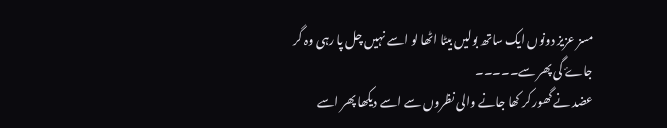مسز عزیز دونوں ایک ساتھ بولیں بیٹا اٹھا لو اسے نہيں چل پا رہی وہ گر جاۓ گی پھر سے۔۔۔۔۔
عضد نے گھور کر کھا جانے والی نظروں سے اسے دیکھا پھر اسے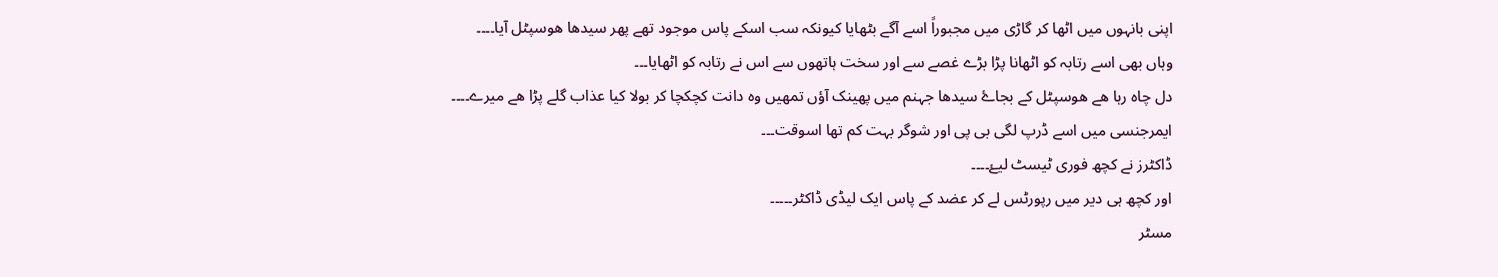اپنی بانہوں میں اٹھا کر گاڑی میں مجبوراً اسے آگے بٹھایا کیونکہ سب اسکے پاس موجود تھے پھر سیدھا ھوسپٹل آیا۔۔۔۔
وہاں بھی اسے رتابہ کو اٹھانا پڑا بڑے غصے سے اور سخت ہاتھوں سے اس نے رتابہ کو اٹھایا۔۔۔
دل چاہ رہا ھے ھوسپٹل کے بجاۓ سیدھا جہنم میں پھینک آؤں تمھیں وہ دانت کچکچا کر بولا کیا عذاب گلے پڑا ھے میرے۔۔۔۔
ایمرجنسی میں اسے ڈرپ لگی بی پی اور شوگر بہت کم تھا اسوقت۔۔۔
ڈاکٹرز نے کچھ فوری ٹیسٹ لیۓ۔۔۔۔
اور کچھ ہی دیر میں رپورٹس لے کر عضد کے پاس ایک لیڈی ڈاکٹر۔۔۔۔۔
مسٹر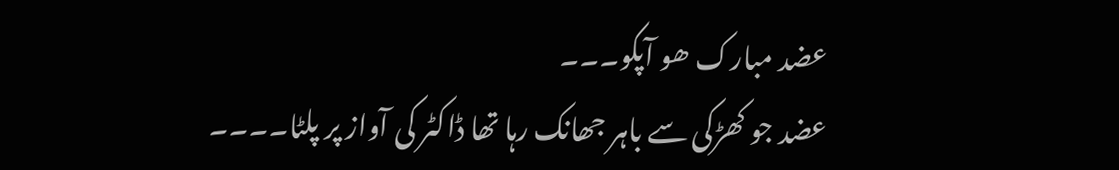عضد مبارک ھو آپکو۔۔۔
عضد جو کھڑکی سے باہر جھانک رہا تھا ڈاکٹر کی آواز پر پلٹا۔۔۔۔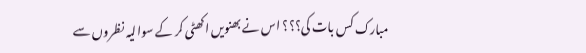مبارک کس بات کی؟؟؟ اس نے بھنویں اکھٹی کر کے سوالیہ نظروں سے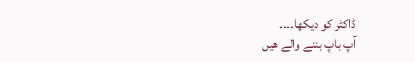ڈاکٹر کو دیکھا۔۔۔۔
آپ باپ بننے والے ھیں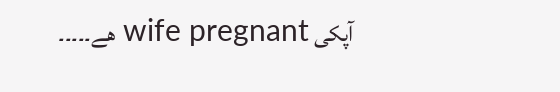آپکی wife pregnant ھے۔۔۔۔۔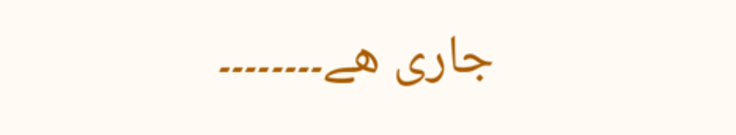جاری ھے۔۔۔۔۔۔۔۔